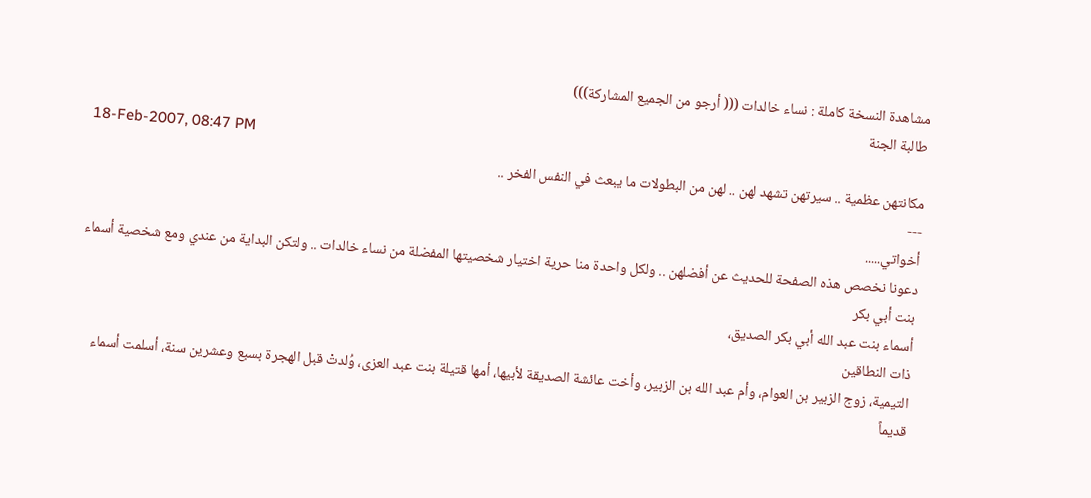مشاهدة النسخة كاملة : نساء خالدات ((( أرجو من الجميع المشاركة)))
طالبة الجنة
18-Feb-2007, 08:47 PM
مكانتهن عظمية .. سيرتهن تشهد لهن .. لهن من البطولات ما يبعث في النفس الفخر ..
---
أخواتي.....
دعونا نخصص هذه الصفحة للحديث عن أفضلهن .. ولكل واحدة منا حرية اختيار شخصيتها المفضلة من نساء خالدات .. ولتكن البداية من عندي ومع شخصية أسماء بنت أبي بكر
أسماء بنت عبد الله أبي بكر الصديق،
ذات النطاقين
التيمية، زوج الزبير بن العوام، وأم عبد الله بن الزبير، وأخت عائشة الصديقة لأبيها، أمها قتيلة بنت عبد العزى، وُلدتْ قبل الهجرة بسبع وعشرين سنة، أسلمت أسماء قديماً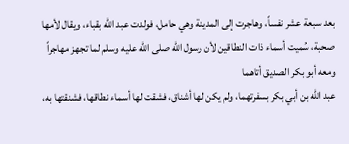بعد سبعة عشر نفساً، وهاجرت إلى المدينة وهي حامل، فولدت عبد الله بقباء، ويقال لأمها صحبة، سُميت أسماء ذات النطاقين لأن رسول الله صلى الله عليه وسلم لما تجهز مهاجراً ومعه أبو بكر الصديق أتاهما
عبد الله بن أبي بكر بسفرتهما، ولم يكن لها أشناق، فشقت لها أسماء نطاقها، فشنقتها به،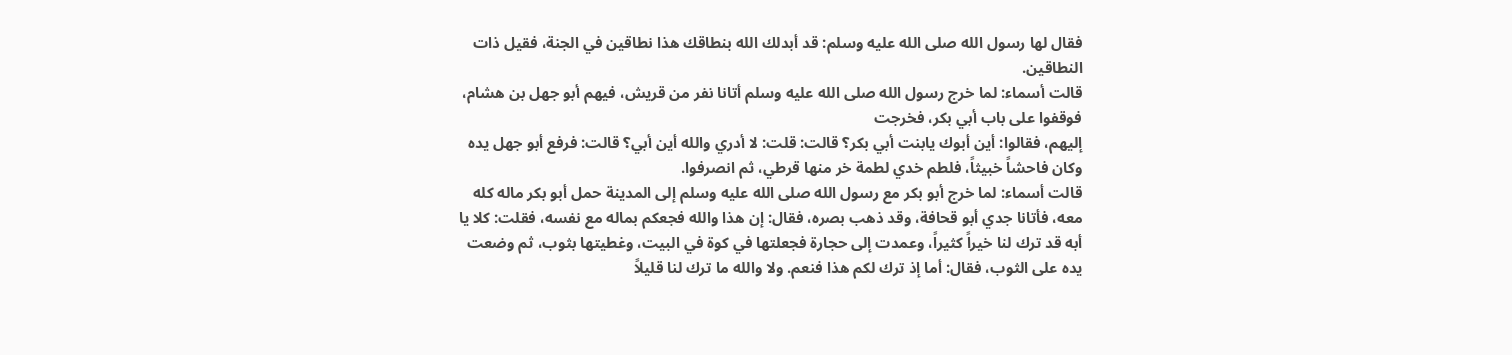فقال لها رسول الله صلى الله عليه وسلم: قد أبدلك الله بنطاقك هذا نطاقين في الجنة، فقيل ذات النطاقين.
قالت أسماء: لما خرج رسول الله صلى الله عليه وسلم أتانا نفر من قريش، فيهم أبو جهل بن هشام، فوقفوا على باب أبي بكر، فخرجت
إليهم، فقالوا: أين أبوك يابنت أبي بكر؟ قالت: قلت: لا أدري والله أين أبي؟ قالت: فرفع أبو جهل يده وكان فاحشاً خبيثاً، فلطم خدي لطمة خر منها قرطي، ثم انصرفوا.
قالت أسماء: لما خرج أبو بكر مع رسول الله صلى الله عليه وسلم إلى المدينة حمل أبو بكر ماله كله معه، فأتانا جدي أبو قحافة، وقد ذهب بصره، فقال: إن هذا والله فجعكم بماله مع نفسه، فقلت: كلا يا أبه قد ترك لنا خيراً كثيراً، وعمدت إلى حجارة فجعلتها في كوة في البيت، وغطيتها بثوب، ثم وضعت يده على الثوب، فقال: أما إذ ترك لكم هذا فنعم. ولا والله ما ترك لنا قليلاً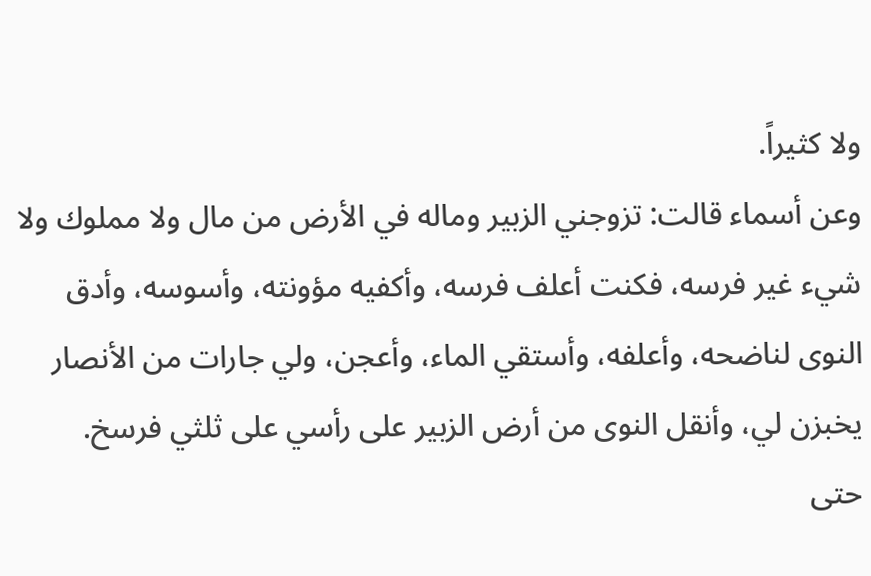ولا كثيراً.
وعن أسماء قالت: تزوجني الزبير وماله في الأرض من مال ولا مملوك ولا شيء غير فرسه، فكنت أعلف فرسه، وأكفيه مؤونته، وأسوسه، وأدق
النوى لناضحه، وأعلفه، وأستقي الماء، وأعجن، ولي جارات من الأنصار يخبزن لي، وأنقل النوى من أرض الزبير على رأسي على ثلثي فرسخ.
حتى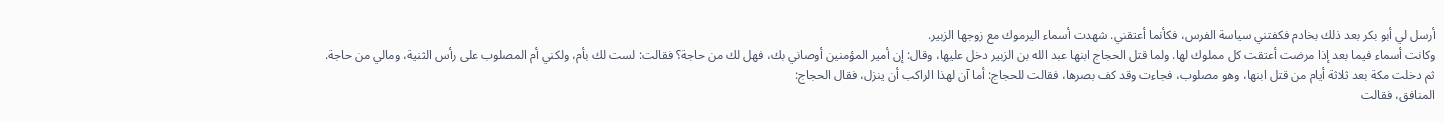أرسل لي أبو بكر بعد ذلك بخادم فكفتني سياسة الفرس، فكأنما أعتقني. شهدت أسماء اليرموك مع زوجها الزبير.
وكانت أسماء فيما بعد إذا مرضت أعتقت كل مملوك لها. ولما قتل الحجاج ابنها عبد الله بن الزبير دخل عليها، وقال: إن أمير المؤمنين أوصاني بك، فهل لك من حاجة؟ فقالت: لست لك بأم، ولكني أم المصلوب على رأس الثنية، ومالي من حاجة.
ثم دخلت مكة بعد ثلاثة أيام من قتل ابنها، وهو مصلوب، فجاءت وقد كف بصرها، فقالت للحجاج: أما آن لهذا الراكب أن ينزل، فقال الحجاج:
المنافق، فقالت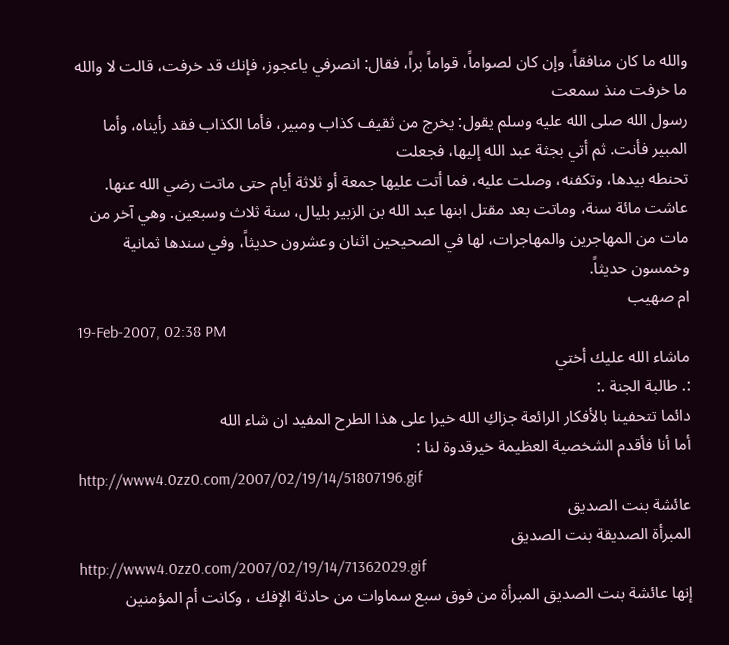والله ما كان منافقاً، وإن كان لصواماً، قواماً براً، فقال: انصرفي ياعجوز، فإنك قد خرفت، قالت لا والله ما خرفت منذ سمعت
رسول الله صلى الله عليه وسلم يقول: يخرج من ثقيف كذاب ومبير، فأما الكذاب فقد رأيناه، وأما المبير فأنت. ثم أتي بجثة عبد الله إليها، فجعلت
تحنطه بيدها، وتكفنه، وصلت عليه، فما أتت عليها جمعة أو ثلاثة أيام حتى ماتت رضي الله عنها. عاشت مائة سنة، وماتت بعد مقتل ابنها عبد الله بن الزبير بليال، سنة ثلاث وسبعين. وهي آخر من مات من المهاجرين والمهاجرات، لها في الصحيحين اثنان وعشرون حديثاً، وفي سندها ثمانية وخمسون حديثاً.
ام صهيب
19-Feb-2007, 02:38 PM
ماشاء الله عليك أختي
:. طالبة الجنة .:
دائما تتحفينا بالأفكار الرائعة جزاكِ الله خيرا على هذا الطرح المفيد ان شاء الله
أما أنا فأقدم الشخصية العظيمة خيرقدوة لنا :
http://www4.0zz0.com/2007/02/19/14/51807196.gif
عائشة بنت الصديق
المبرأة الصديقة بنت الصديق
http://www4.0zz0.com/2007/02/19/14/71362029.gif
إنها عائشة بنت الصديق المبرأة من فوق سبع سماوات من حادثة الإفك ، وكانت أم المؤمنين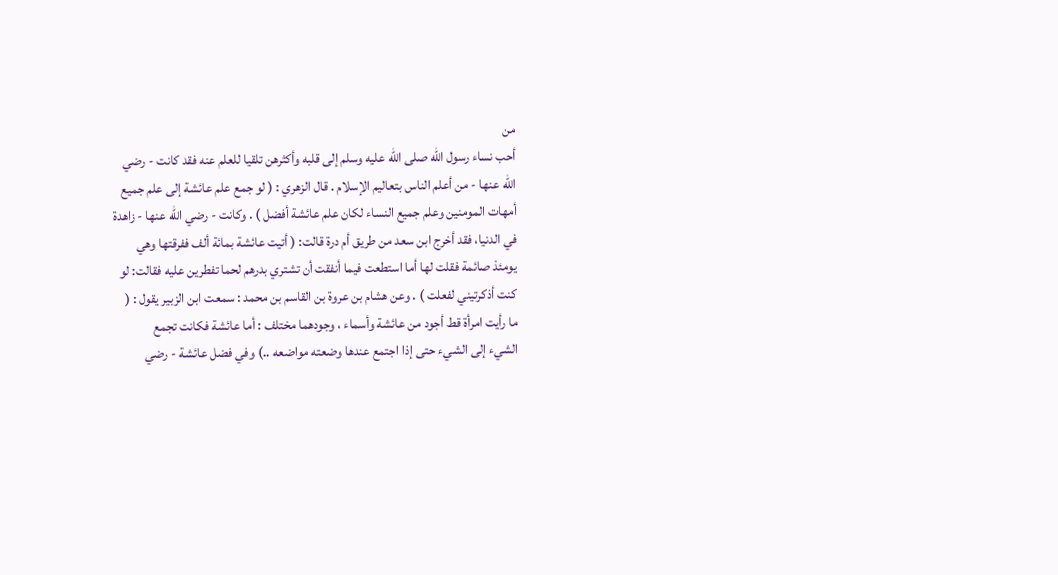من
أحب نساء رسول الله صلى الله عليه وسلم إلى قلبه وأكثرهن تلقيا للعلم عنه فقد كانت - رضي
الله عنها - من أعلم الناس بتعاليم الإسلام . قال الزهري : ( لو جمع علم عائشة إلى علم جميع
أمهات المومنين وعلم جميع النساء لكان علم عائشة أفضل ) . وكانت - رضي الله عنها - زاهدة
في الدنيا، فقد أخرج ابن سعد من طريق أم درة قالت: ( أتيت عائشة بمائة ألف ففرقتها وهي
يومئذ صائمة فقلت لها أما استطعت فيما أنفقت أن تشتري بدرهم لحما تفطرين عليه فقالت: لو
كنت أذكرتيني لفعلت ) . وعن هشام بن عروة بن القاسم بن محمد : سمعت ابن الزبير يقول : (
ما رأيت امرأة قط أجود من عائشة وأسماء ، وجودهما مختلف : أما عائشة فكانت تجمع
الشيء إلى الشيء حتى إذا اجتمع عندها وضعته مواضعه ..) وفي فضل عائشة - رضي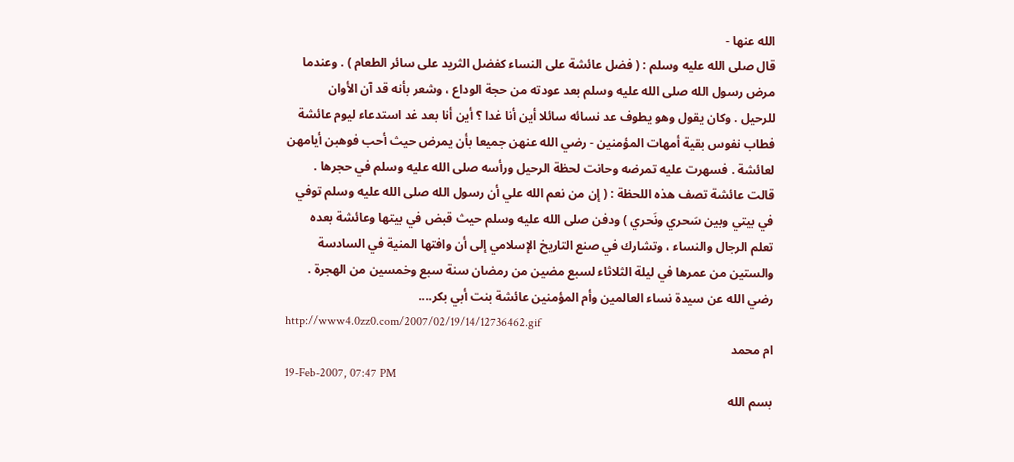الله عنها -
قال صلى الله عليه وسلم : ( فضل عائشة على النساء كفضل الثريد على سائر الطعام ) . وعندما
مرض رسول الله صلى الله عليه وسلم بعد عودته من حجة الوداع ، وشعر بأنه قد آن الأوان
للرحيل . وكان يقول وهو يطوف عد نسائه سائلا أين أنا غدا ؟ أين أنا بعد غد استدعاء ليوم عائشة
فطاب نفوس بقية أمهات المؤمنين - رضي الله عنهن جميعا بأن يمرض حيث أحب فوهبن أيامهن
لعائشة . فسهرت عليه تمرضه وحانت لحظة الرحيل ورأسه صلى الله عليه وسلم في حجرها .
قالت عائشة تصف هذه اللحظة : ( إن من نعم الله علي أن رسول الله صلى الله عليه وسلم توفي
في بيتي وبين سَحري ونَحري ) ودفن صلى الله عليه وسلم حيث قبض في بيتها وعائشة بعده
تعلم الرجال والنساء ، وتشارك في صنع التاريخ الإسلامي إلى أن وافتها المنية في السادسة
والستين من عمرها في ليلة الثلاثاء لسبع مضين من رمضان سنة سبع وخمسين من الهجرة .
رضي الله عن سيدة نساء العالمين وأم المؤمنين عائشة بنت أبي بكر....
http://www4.0zz0.com/2007/02/19/14/12736462.gif
ام محمد
19-Feb-2007, 07:47 PM
بسم الله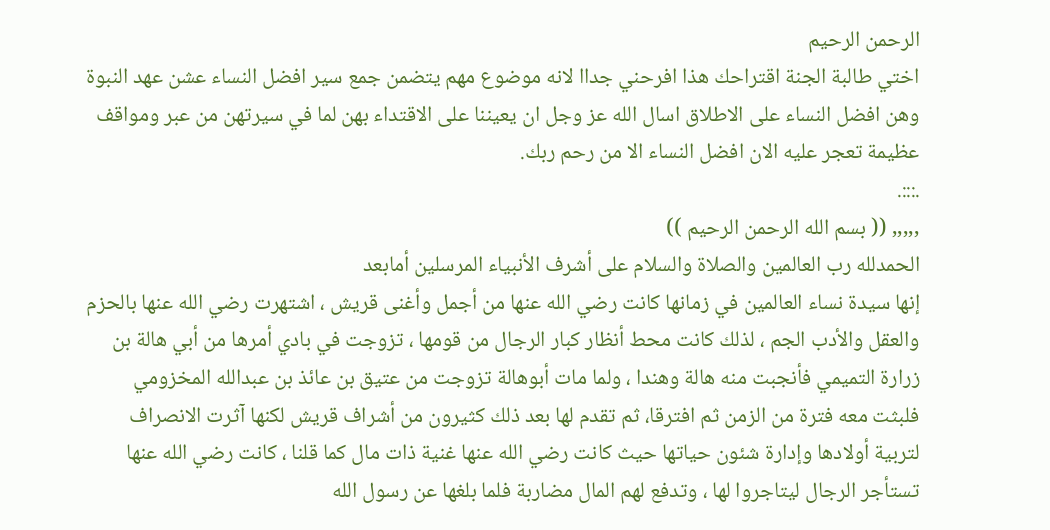الرحمن الرحيم
اختي طالبة الجنة اقتراحك هذا افرحني جداا لانه موضوع مهم يتضمن جمع سير افضل النساء عشن عهد النبوة وهن افضل النساء على الاطلاق اسال الله عز وجل ان يعيننا على الاقتداء بهن لما في سيرتهن من عبر ومواقف عظيمة تعجر عليه الان افضل النساء الا من رحم ربك.
.:::.
,,,,, (( بسم الله الرحمن الرحيم ))
الحمدلله رب العالمين والصلاة والسلام على أشرف الأنبياء المرسلين أمابعد
إنها سيدة نساء العالمين في زمانها كانت رضي الله عنها من أجمل وأغنى قريش ، اشتهرت رضي الله عنها بالحزم والعقل والأدب الجم ، لذلك كانت محط أنظار كبار الرجال من قومها ، تزوجت في بادي أمرها من أبي هالة بن زرارة التميمي فأنجبت منه هالة وهندا ، ولما مات أبوهالة تزوجت من عتيق بن عائذ بن عبدالله المخزومي فلبثت معه فترة من الزمن ثم افترقا، ثم تقدم لها بعد ذلك كثيرون من أشراف قريش لكنها آثرت الانصراف لتربية أولادها وإدارة شئون حياتها حيث كانت رضي الله عنها غنية ذات مال كما قلنا ، كانت رضي الله عنها تستأجر الرجال ليتاجروا لها ، وتدفع لهم المال مضاربة فلما بلغها عن رسول الله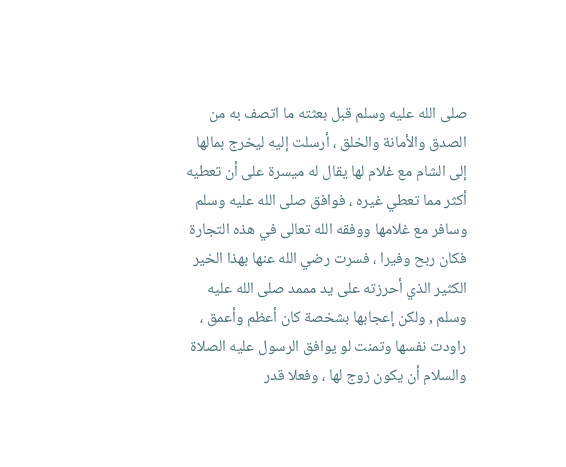صلى الله عليه وسلم قبل بعثته ما اتصف به من الصدق والأمانة والخلق ، أرسلت إليه ليخرج بمالها إلى الشام مع غلام لها يقال له ميسرة على أن تعطيه أكثر مما تعطي غيره ، فوافق صلى الله عليه وسلم وسافر مع غلامها ووفقه الله تعالى في هذه التجارة فكان ربح وفيرا ، فسرت رضي الله عنها بهذا الخير الكثير الذي أحرزته على يد مممد صلى الله عليه وسلم , ولكن إعجابها بشخصة كان أعظم وأعمق ، راودت نفسها وتمنت لو يوافق الرسول عليه الصلاة والسلام أن يكون زوج لها ، وفعلا قدر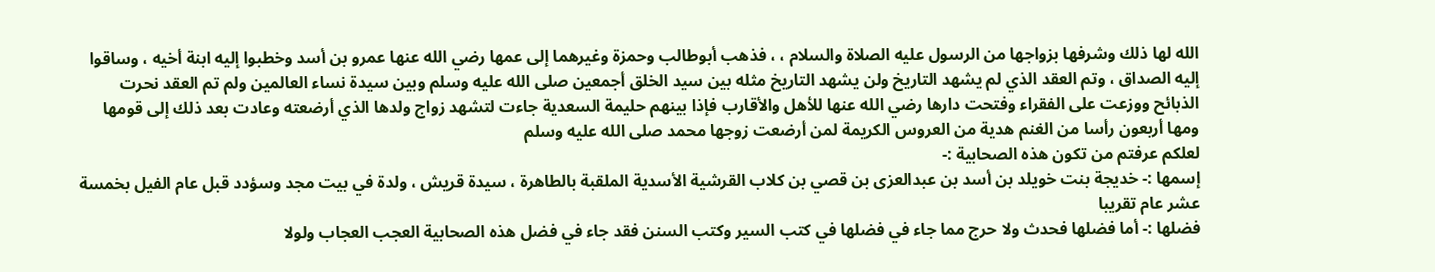الله لها ذلك وشرفها بزواجها من الرسول عليه الصلاة والسلام ، ، فذهب أبوطالب وحمزة وغيرهما إلى عمها رضي الله عنها عمرو بن أسد وخطبوا إليه ابنة أخيه ، وساقوا إليه الصداق ، وتم العقد الذي لم يشهد التاريخ ولن يشهد التاريخ مثله بين سيد الخلق أجمعين صلى الله عليه وسلم وبين سيدة نساء العالمين ولم تم العقد نحرت الذبائح ووزعت على الفقراء وفتحت دارها رضي الله عنها للأهل والأقارب فإذا بينهم حليمة السعدية جاءت لتشهد زواج ولدها الذي أرضعته وعادت بعد ذلك إلى قومها ومها أربعون رأسا من الغنم هدية من العروس الكريمة لمن أرضعت زوجها محمد صلى الله عليه وسلم
لعلكم عرفتم من تكون هذه الصحابية :-
إسمها :- خديجة بنت خويلد بن أسد بن عبدالعزى بن قصي بن كلاب القرشية الأسدية الملقبة بالطاهرة ، سيدة قريش ، ولدة في بيت مجد وسؤدد قبل عام الفيل بخمسة عشر عام تقريبا
فضلها :- أما فضلها فحدث ولا حرج مما جاء في فضلها في كتب السير وكتب السنن فقد جاء في فضل هذه الصحابية العجب العجاب ولولا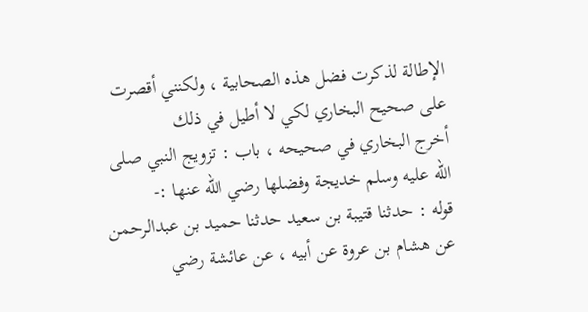الإطالة لذكرت فضل هذه الصحابية ، ولكنني أقصرت على صحيح البخاري لكي لا أطيل في ذلك
أخرج البخاري في صحيحه ، باب : تزويج النبي صلى الله عليه وسلم خديجة وفضلها رضي الله عنها :-
قوله : حدثنا قتيبة بن سعيد حدثنا حميد بن عبدالرحمن عن هشام بن عروة عن أبيه ، عن عائشة رضي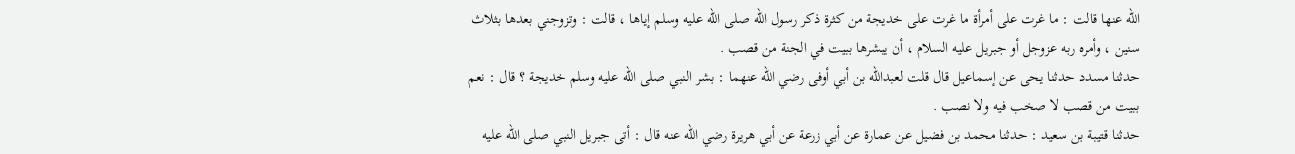الله عنها قالت : ما غرت على أمرأة ما غرت على خديجة من كثرة ذكر رسول الله صلى الله عليه وسلم إياها ، قالت : وتزوجني بعدها بثلاث سنين ، وأمره ربه عزوجل أو جبريل عليه السلام ، أن يبشرها ببيت في الجنة من قصب .
حدثنا مسدد حدثنا يحى عن إسماعيل قال قلت لعبدالله بن أبي أوفى رضي الله عنهما : بشر النبي صلى الله عليه وسلم خديجة ؟ قال : نعم ببيت من قصب لا صخب فيه ولا نصب .
حدثنا قتيبة بن سعيد : حدثنا محمد بن فضيل عن عمارة عن أبي زرعة عن أبي هريرة رضي الله عنه قال : أتى جبريل النبي صلى الله عليه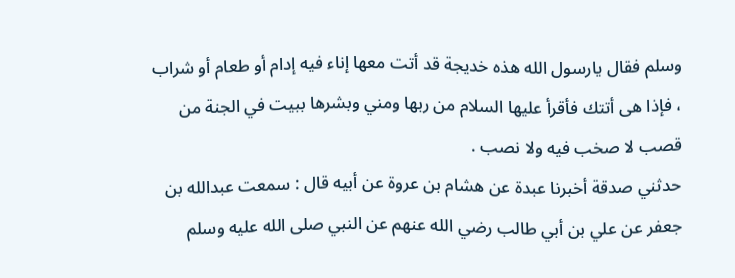وسلم فقال يارسول الله هذه خديجة قد أتت معها إناء فيه إدام أو طعام أو شراب ، فإذا هى أتتك فأقرأ عليها السلام من ربها ومني وبشرها ببيت في الجنة من قصب لا صخب فيه ولا نصب .
حدثني صدقة أخبرنا عبدة عن هشام بن عروة عن أبيه قال : سمعت عبدالله بن جعفر عن علي بن أبي طالب رضي الله عنهم عن النبي صلى الله عليه وسلم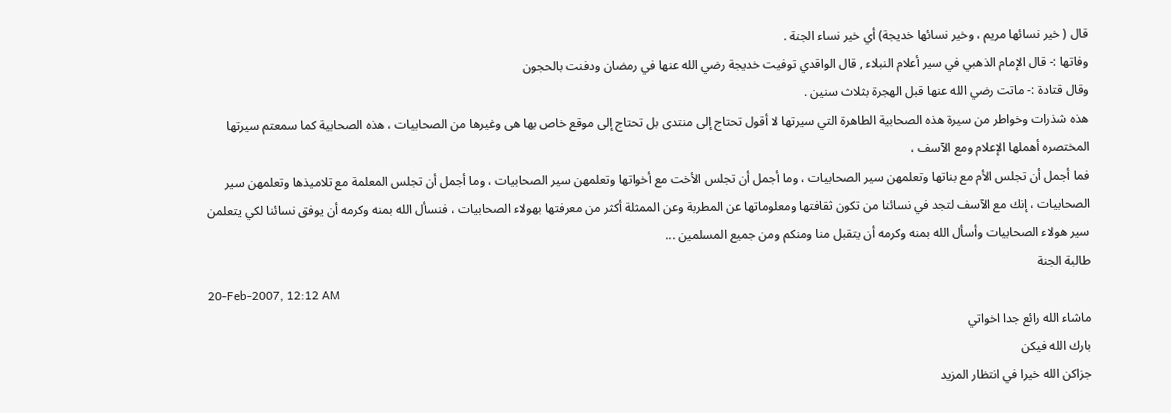قال ( خير نسائها مريم ، وخير نسائها خديجة) أي خير نساء الجنة .
وفاتها :- قال الإمام الذهبي في سير أعلام النبلاء , قال الواقدي توفيت خديجة رضي الله عنها في رمضان ودفنت بالحجون
وقال قتادة :- ماتت رضي الله عنها قبل الهجرة بثلاث سنين .
هذه شذرات وخواطر من سيرة هذه الصحابية الطاهرة التي سيرتها لا أقول تحتاج إلى منتدى بل تحتاج إلى موقع خاص بها هى وغيرها من الصحابيات ، هذه الصحابية كما سمعتم سيرتها المختصره أهملها الإعلام ومع الآسف ،
فما أجمل أن تجلس الأم مع بناتها وتعلمهن سير الصحابيات ، وما أجمل أن تجلس الأخت مع أخواتها وتعلمهن سير الصحابيات ، وما أجمل أن تجلس المعلمة مع تلاميذها وتعلمهن سير الصحابيات ، إنك مع الآسف لتجد في نسائنا من تكون ثقافتها ومعلوماتها عن المطربة وعن الممثلة أكثر من معرفتها بهولاء الصحابيات ، فنسأل الله بمنه وكرمه أن يوفق نسائنا لكي يتعلمن سير هولاء الصحابيات وأسأل الله بمنه وكرمه أن يتقبل منا ومنكم ومن جميع المسلمين ...
طالبة الجنة
20-Feb-2007, 12:12 AM
ماشاء الله رائع جدا اخواتي
بارك الله فيكن
جزاكن الله خيرا في انتظار المزيد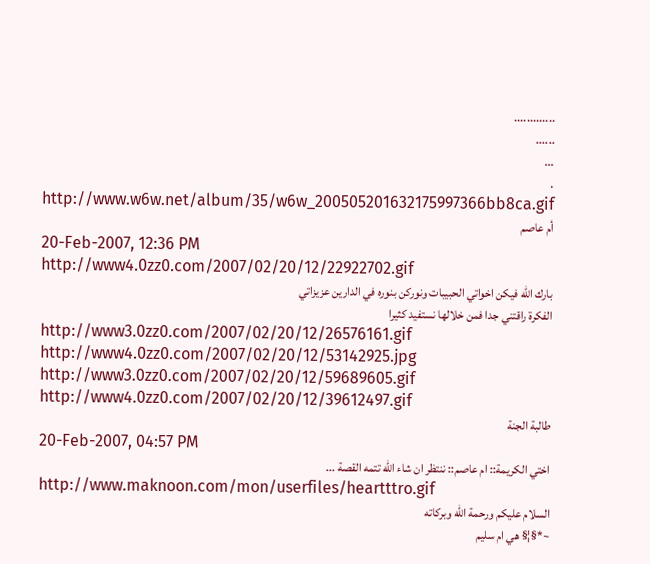.............
......
...
.
http://www.w6w.net/album/35/w6w_200505201632175997366bb8ca.gif
أم عاصم
20-Feb-2007, 12:36 PM
http://www4.0zz0.com/2007/02/20/12/22922702.gif
بارك الله فيكن اخواتي الحبيبات ونوركن بنوره في الدارين عزيزاتي
الفكرة راقتني جدا فمن خلالها نستفيد كثيرا
http://www3.0zz0.com/2007/02/20/12/26576161.gif
http://www4.0zz0.com/2007/02/20/12/53142925.jpg
http://www3.0zz0.com/2007/02/20/12/59689605.gif
http://www4.0zz0.com/2007/02/20/12/39612497.gif
طالبة الجنة
20-Feb-2007, 04:57 PM
اختي الكريمة:: ام عاصم:: ننتظر ان شاء الله تتمه القصة ...
http://www.maknoon.com/mon/userfiles/heartttro.gif
السلام عليكم ورحمة الله وبركاته
~*§¦§ هي ام سليم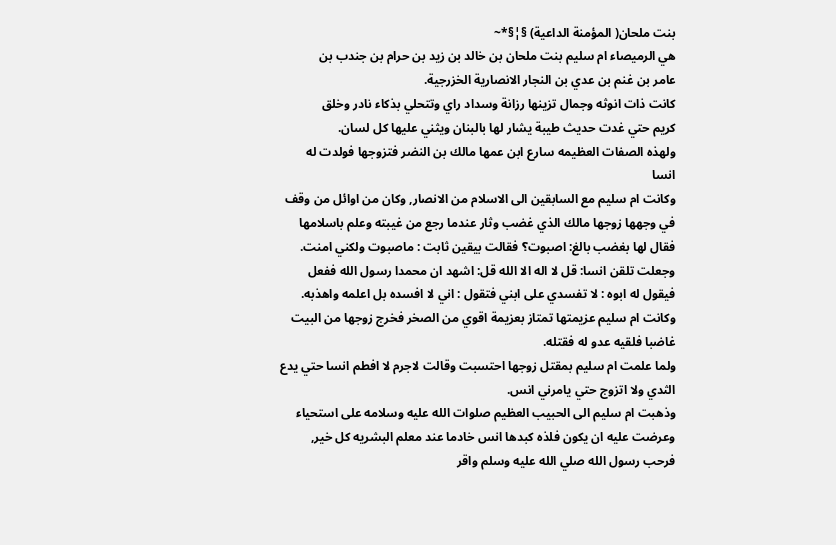بنت ملحان( المؤمنة الداعية) §¦§*~
هي الرميصاء ام سليم بنت ملحان بن خالد بن زيد بن حرام بن جندب بن
عامر بن غنم بن عدي بن النجار الانصارية الخزرجية.
كانت ذات انوثه وجمال تزينها رزانة وسداد راي وتتحلي بذكاء نادر وخلق
كريم حتي غدت حديث طيبة يشار لها بالبنان ويثني عليها كل لسان.
ولهذه الصفات العظيمه سارع ابن عمها مالك بن النضر فتزوجها فولدت له
انسا
وكانت ام سليم مع السابقين الى الاسلام من الانصار, وكان من اوائل من وقف
في وجهها زوجها مالك الذي غضب وثار عندما رجع من غيبته وعلم باسلامها
فقال لها بغضب بالغ: اصبوت؟ فقالت بيقين ثابت : ماصبوت ولكني امنت.
وجعلت تلقن انسا: قل لا اله الا الله قل: اشهد ان محمدا رسول الله ففعل
فيقول له ابوه : لا تفسدي على ابني فتقول : اني لا افسده بل اعلمه واهذبه.
وكانت ام سليم عزيمتها تمتاز بعزيمة اقوي من الصخر فخرج زوجها من البيت
غاضبا فلقيه عدو له فقتله.
ولما علمت ام سليم بمقتل زوجها احتسبت وقالت لاجرم لا افطم انسا حتي يدع
الثدي ولا اتزوج حتي يامرني انس.
وذهبت ام سليم الى الحبيب العظيم صلوات الله عليه وسلامه على استحياء
وعرضت عليه ان يكون فلذه كبدها انس خادما عند معلم البشريه كل خير,
فرحب رسول الله صلي الله عليه وسلم واقر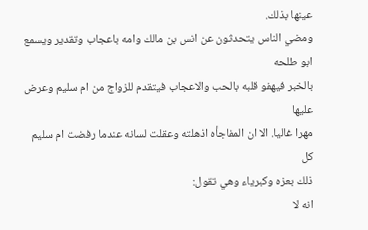عينها بذلك.
ومضي الناس يتحدثون عن انس بن مالك وامه باعجاب وتقدير ويسمع ابو طلحه
بالخبر فيهفو قلبه بالحب والاعجاب فيتقدم للزواج من ام سليم وعرض عليها
مهرا غاليا. الا ان المفاجأه اذهلته وعقلت لسانه عندما رفضت ام سليم كل
ذلك بعزه وكبرياء وهي تقول:
انه لا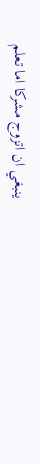ينبغي ان اتزوج مشركا اما تعلم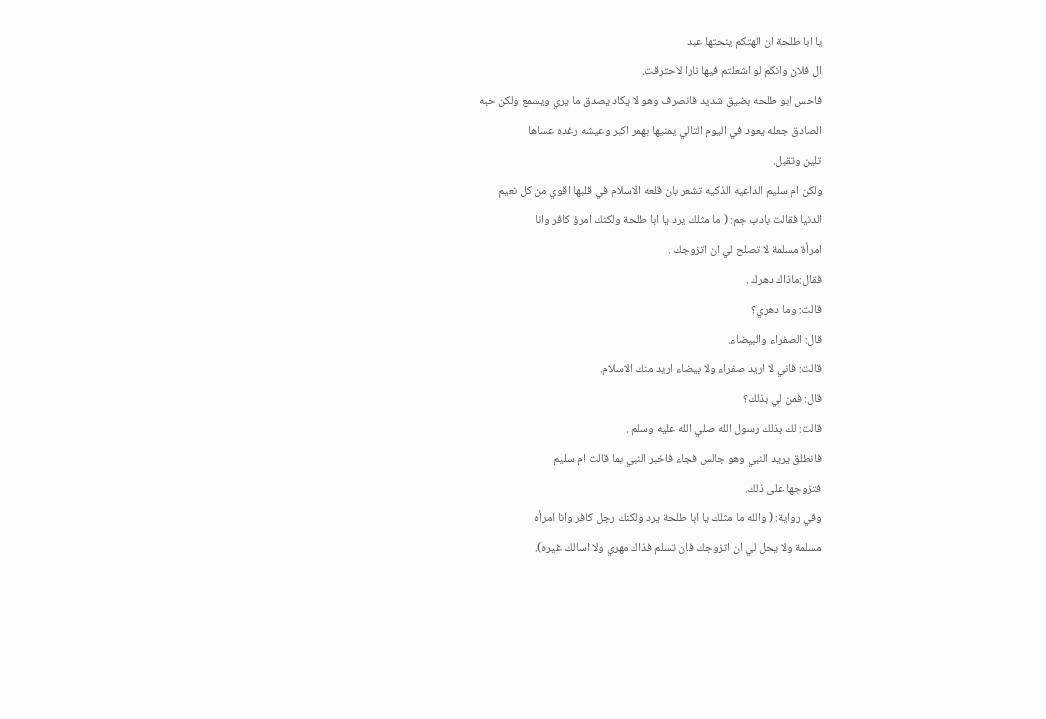يا ابا طلحة ان الهتكم ينحتها عبد
ال فلان وانكم لو اشعلتم فيها نارا لاحترقت.
فاحس ابو طلحه بضيق شديد فانصرف وهو لا يكاد يصدق ما يري ويسمع ولكن حبه
الصادق جعله يعود في اليوم التالي يمنيها بهمر اكبر وعيشه رغده عساها
تلين وتقبل.
ولكن ام سليم الداعيه الذكيه تشعر بان قلعه الاسلام في قلبها اقوي من كل نعيم
الدنيا فقالت بادب جم: ( ما مثلك يرد يا ابا طلحة ولكنك امرؤ كافر وانا
امرأة مسلمة لا تصلح لي ان اتزوجك .
فقال:ماذاك دهرك .
قالت: وما دهري؟
قال: الصفراء والبيضاء.
قالت: فاني لا اريد صفراء ولا بيضاء اريد منك الاسلام.
قال: فمن لي بذلك؟
قالت: لك بذلك رسول الله صلي الله عليه وسلم .
فانطلق يريد النبي وهو جالس فجاء فاخبر النبي بما قالت ام سليم
فتزوجها على ذلك.
وفي رواية: ( والله ما مثلك يا ابا طلحة يرد ولكنك رجل كافر وانا امرأه
مسلمة ولا يحل لي ان اتزوجك فان تسلم فذاك مهري ولا اسالك غيره).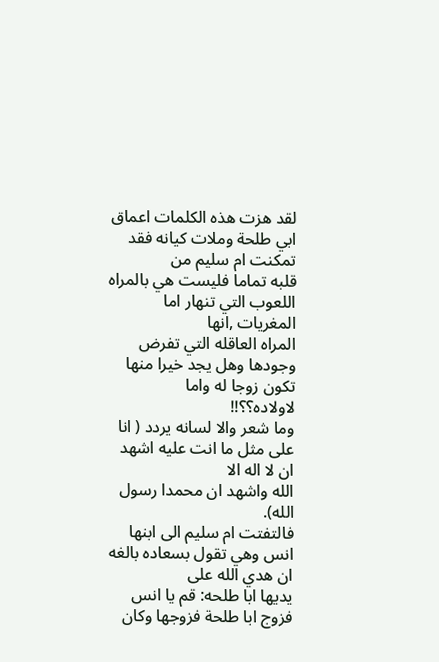لقد هزت هذه الكلمات اعماق ابي طلحة وملات كيانه فقد تمكنت ام سليم من
قلبه تماما فليست هي بالمراه اللعوب التي تنهار اما المغريات ,انها
المراه العاقله التي تفرض وجودها وهل يجد خيرا منها تكون زوجا له واما
لاولاده؟؟!!
وما شعر والا لسانه يردد ( انا على مثل ما انت عليه اشهد ان لا اله الا
الله واشهد ان محمدا رسول الله).
فالتفتت ام سليم الى ابنها انس وهي تقول بسعاده بالغه ان هدي الله على
يديها ابا طلحه: قم يا انس فزوج ابا طلحة فزوجها وكان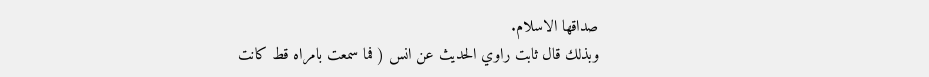صداقها الاسلام.
وبذلك قال ثابت راوي الحديث عن انس ( فما سمعت بامراه قط كانت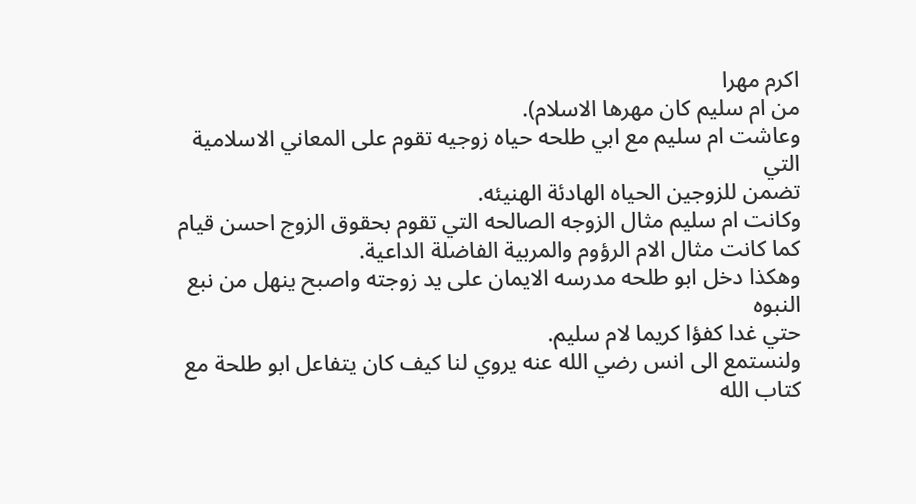اكرم مهرا
من ام سليم كان مهرها الاسلام).
وعاشت ام سليم مع ابي طلحه حياه زوجيه تقوم على المعاني الاسلامية التي
تضمن للزوجين الحياه الهادئة الهنيئه.
وكانت ام سليم مثال الزوجه الصالحه التي تقوم بحقوق الزوج احسن قيام
كما كانت مثال الام الرؤوم والمربية الفاضلة الداعية.
وهكذا دخل ابو طلحه مدرسه الايمان على يد زوجته واصبح ينهل من نبع النبوه
حتي غدا كفؤا كريما لام سليم.
ولنستمع الى انس رضي الله عنه يروي لنا كيف كان يتفاعل ابو طلحة مع
كتاب الله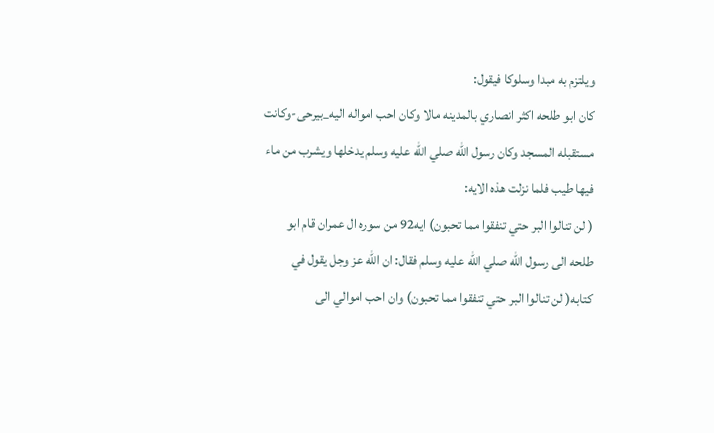ويلتزم به مبدا وسلوكا فيقول:
كان ابو طلحه اكثر انصاري بالمدينه مالا وكان احب امواله اليه_بيرحى-وكانت
مستقبله المسجد وكان رسول الله صلي الله عليه وسلم يدخلها ويشرب من ماء
فيها طيب فلما نزلت هذه الايه:
( لن تنالوا البر حتي تنفقوا مما تحبون) ايه92 من سوره ال عمران قام ابو
طلحه الى رسول الله صلي الله عليه وسلم فقال: ان الله عز وجل يقول في
كتابه( لن تنالوا البر حتي تنفقوا مما تحبون) وان احب اموالي الى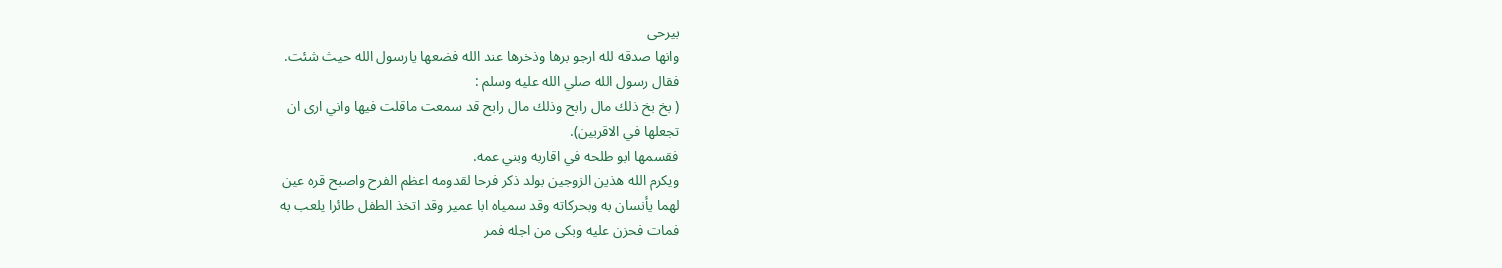بيرحى
وانها صدقه لله ارجو برها وذخرها عند الله فضعها يارسول الله حيث شئت.
فقال رسول الله صلي الله عليه وسلم :
( بخ بخ ذلك مال رابح وذلك مال رابح قد سمعت ماقلت فيها واني ارى ان
تجعلها في الاقربين).
فقسمها ابو طلحه في اقاربه وبني عمه.
ويكرم الله هذين الزوجين بولد ذكر فرحا لقدومه اعظم الفرح واصبح قره عين
لهما يأنسان به وبحركاته وقد سمياه ابا عمير وقد اتخذ الطفل طائرا يلعب به
فمات فحزن عليه وبكى من اجله فمر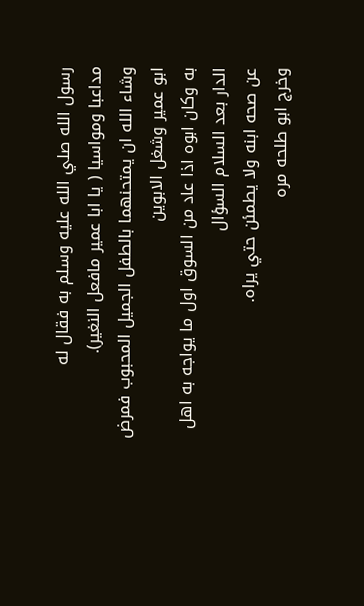رسول الله صلي الله عليه وسلم به فقال له
مداعبا ومواسيا ( يا ابا عمير مافعل النغير).
وشاء الله ان يمتحنهما بالطفل الجميل المحبوب فمرض ابو عمير وشغل الابوين
به وكان ابوه اذا عاد من السوق اول ما يواجه به اهل الدار بعد السلام السؤال
عن صحه ابنه ولا يطمئن حتي يراه.
وخرج ابو طلحه مره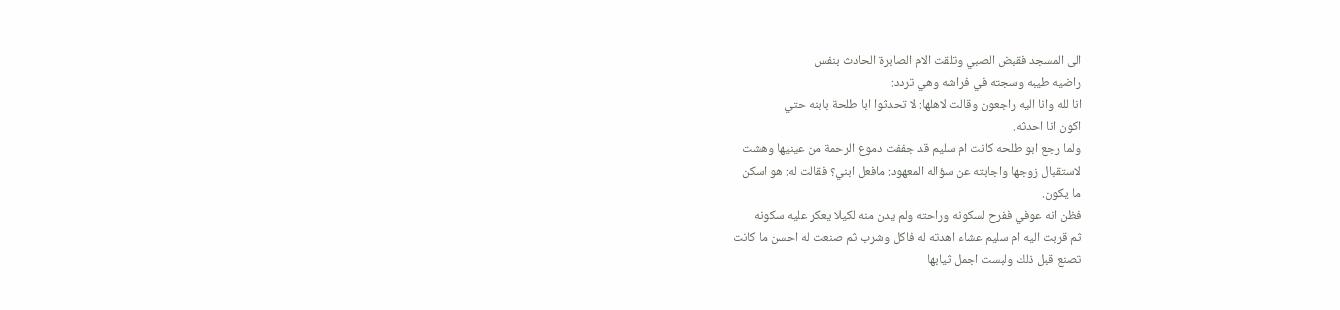الى المسجد فقبض الصبي وتلقت الام الصابرة الحادث بنفس
راضيه طيبه وسجته في فراشه وهي تردد:
انا لله وانا اليه راجعون وقالت لاهلها: لا تحدثوا ابا طلحة بابنه حتي
اكون انا احدثه.
ولما رجع ابو طلحه كانت ام سليم قد جففت دموع الرحمة من عينيها وهشت
لاستقبال زوجها واجابته عن سؤاله المعهود: مافعل ابني؟ فقالت له: هو اسكن
ما يكون.
فظن انه عوفي ففرح لسكونه وراحته ولم يدن منه لكيلا يعكر عليه سكونه
ثم قربت اليه ام سليم عشاء اهدته له فاكل وشرب ثم صنعت له احسن ما كانت
تصنع قبل ذلك ولبست اجمل ثيابها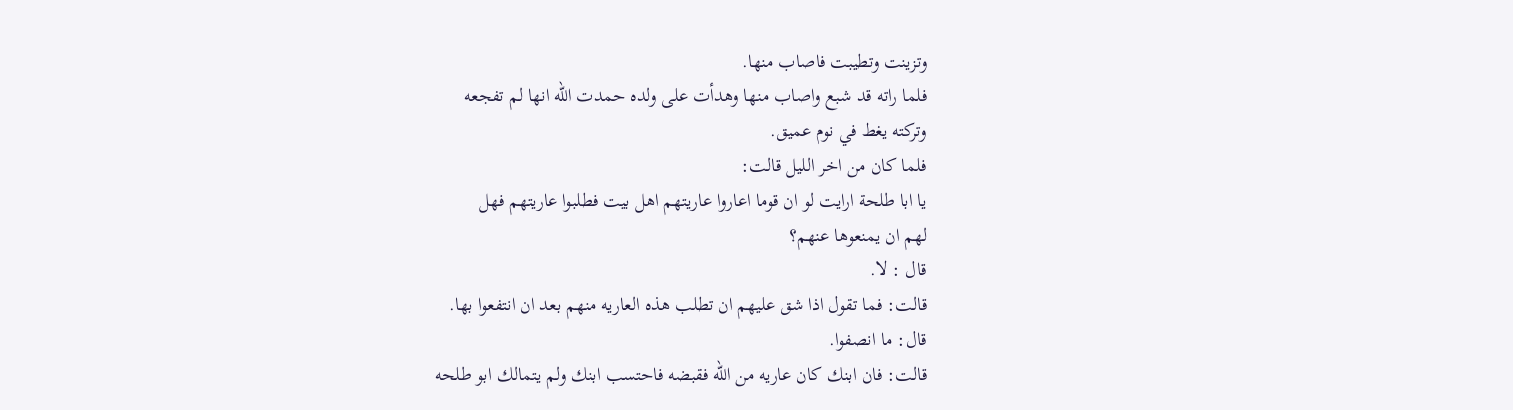وتزينت وتطيبت فاصاب منها.
فلما راته قد شبع واصاب منها وهدأت على ولده حمدت الله انها لم تفجعه
وتركته يغط في نوم عميق.
فلما كان من اخر الليل قالت:
يا ابا طلحة ارايت لو ان قوما اعاروا عاريتهم اهل بيت فطلبوا عاريتهم فهل
لهم ان يمنعوها عنهم؟
قال : لا.
قالت: فما تقول اذا شق عليهم ان تطلب هذه العاريه منهم بعد ان انتفعوا بها.
قال: ما انصفوا.
قالت: فان ابنك كان عاريه من الله فقبضه فاحتسب ابنك ولم يتمالك ابو طلحه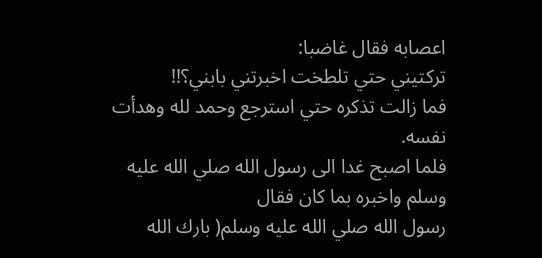اعصابه فقال غاضبا:
تركتيني حتي تلطخت اخبرتني بابني؟!!
فما زالت تذكره حتي استرجع وحمد لله وهدأت نفسه.
فلما اصبح غدا الى رسول الله صلي الله عليه وسلم واخبره بما كان فقال
رسول الله صلي الله عليه وسلم( بارك الله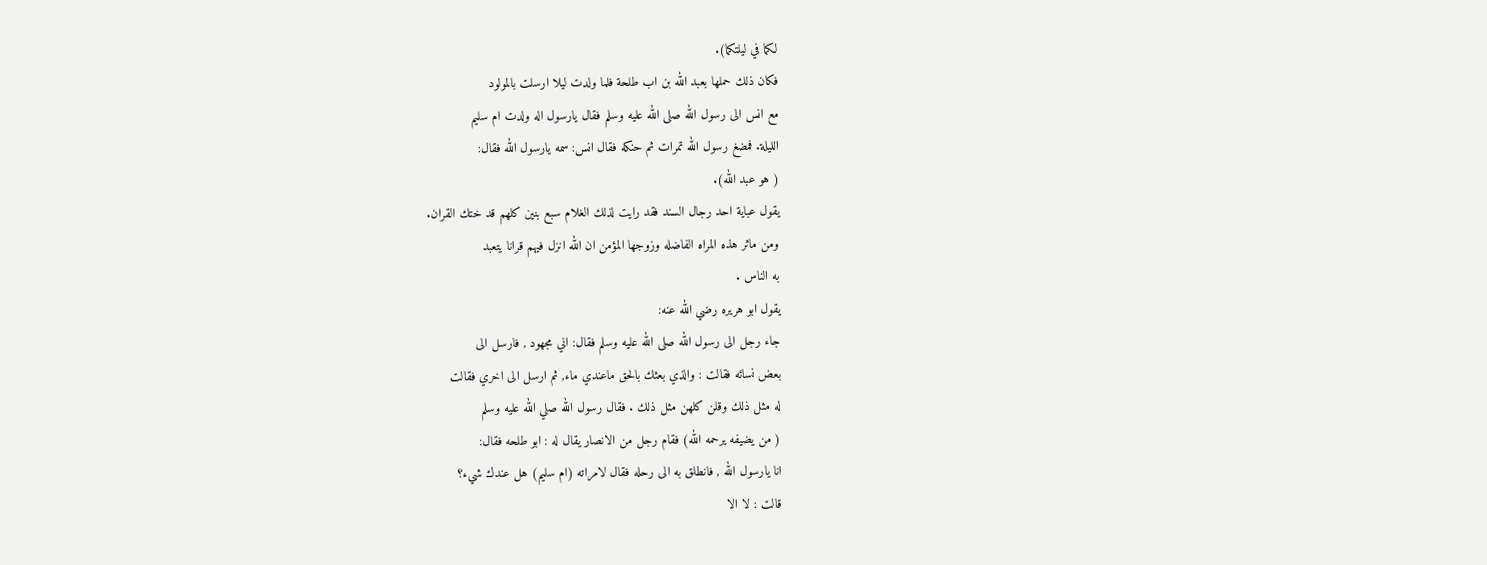لكما في ليلتكما).
فكان ذلك حملها بعبد الله بن اب طلحة فلما ولدت ليلا ارسلت بالمولود
مع انس الى رسول الله صلى الله عليه وسلم فقال يارسول اله ولدت ام سليم
الليلة. فمضغ رسول الله تمرات ثم حنكه فقال انس: سمه يارسول الله فقال:
( هو عبد الله).
يقول عباية احد رجال السند فقد رايت لذلك الغلام سبع بنين كلهم قد ختك القران.
ومن ماثر هذه المراه الفاضله وزوجها المؤمن ان الله انزل فيهم قرانا يتعبد
به الناس .
يقول ابو هريره رضي الله عنه:
جاء رجل الى رسول الله صلى الله عليه وسلم فقال: اني مجهود , فارسل الى
بعض نسائه فقالت : والذي بعثك بالحق ماعندي ماء, ثم ارسل الى اخري فقالت
له مثل ذلك وقلن كلهن مثل ذلك . فقال رسول الله صلي الله عليه وسلم
( من يضيفه يرحمه الله) فقام رجل من الانصار يقال له : ابو طلحه فقال:
انا يارسول الله , فانطلق به الى رحله فقال لامراته (ام سليم) هل عندك شيء؟
قالت : لا الا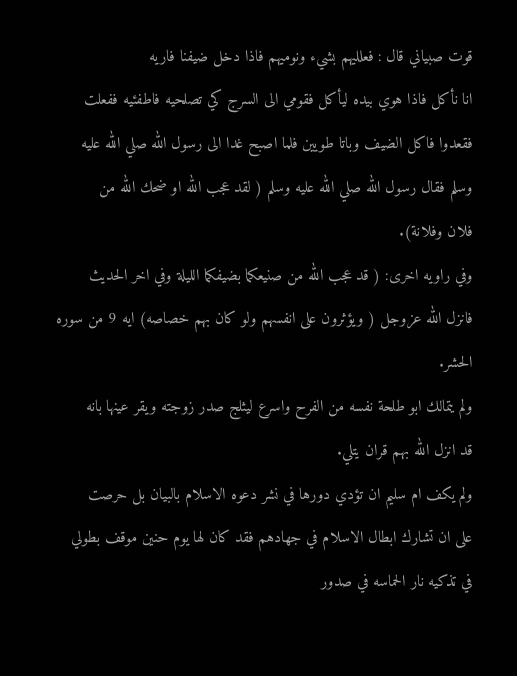قوت صبياني قال : فعلليهم بشيء ونوميهم فاذا دخل ضيفنا فاريه
انا نأكل فاذا هوي بيده ليأكل فقومي الى السرج كي تصلحيه فاطفئيه ففعلت
فقعدوا فاكل الضيف وباتا طويين فلما اصبح غدا الى رسول الله صلي الله عليه
وسلم فقال رسول الله صلي الله عليه وسلم ( لقد عجب الله او ضحك الله من
فلان وفلانة).
وفي راويه اخرى: ( قد عجب الله من صنيعكما بضيفكما الليلة وفي اخر الحديث
فانزل الله عزوجل ( ويؤثرون على انفسهم ولو كان بهم خصاصه) ايه 9 من سوره
الحشر.
ولم يتمالك ابو طلحة نفسه من الفرح واسرع ليثلج صدر زوجته ويقر عينها بانه
قد انزل الله بهم قران يتلي.
ولم يكف ام سليم ان تؤدي دورها في نشر دعوه الاسلام بالبيان بل حرصت
على ان تشارك ابطال الاسلام في جهادهم فقد كان لها يوم حنين موقف بطولي
في تذكيه نار الحماسه في صدور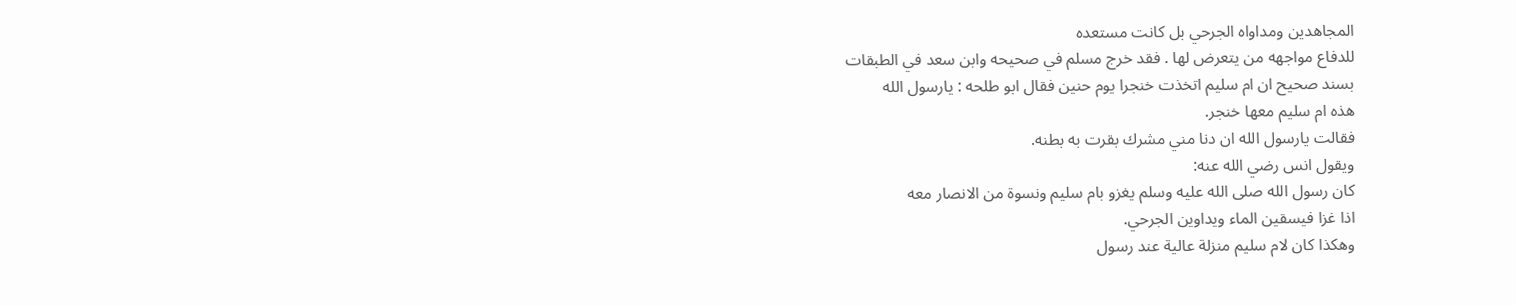المجاهدين ومداواه الجرحي بل كانت مستعده
للدفاع مواجهه من يتعرض لها . فقد خرج مسلم في صحيحه وابن سعد في الطبقات
بسند صحيح ان ام سليم اتخذت خنجرا يوم حنين فقال ابو طلحه : يارسول الله
هذه ام سليم معها خنجر.
فقالت يارسول الله ان دنا مني مشرك بقرت به بطنه.
ويقول انس رضي الله عنه:
كان رسول الله صلى الله عليه وسلم يغزو بام سليم ونسوة من الانصار معه
اذا غزا فيسقين الماء ويداوين الجرحي.
وهكذا كان لام سليم منزلة عالية عند رسول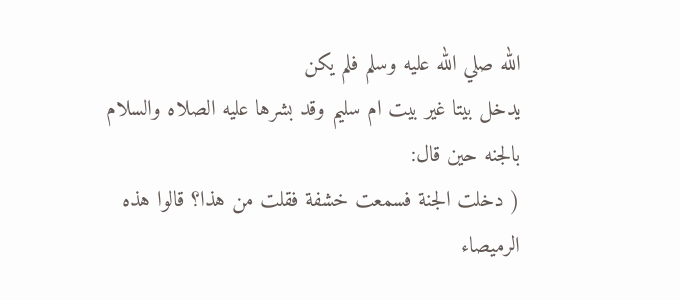الله صلي الله عليه وسلم فلم يكن
يدخل بيتا غير بيت ام سليم وقد بشرها عليه الصلاه والسلام بالجنه حين قال:
( دخلت الجنة فسمعت خشفة فقلت من هذا؟ قالوا هذه الرميصاء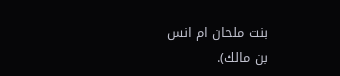بنت ملحان ام انس
بن مالك).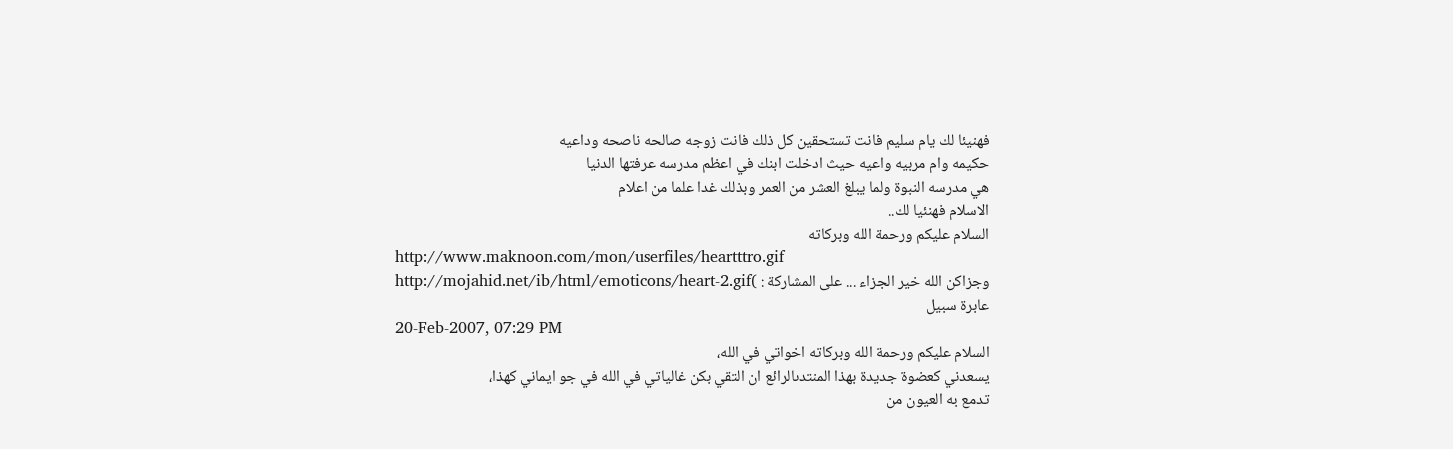فهنيئا لك يام سليم فانت تستحقين كل ذلك فانت زوجه صالحه ناصحه وداعيه
حكيمه وام مربيه واعيه حيث ادخلت ابنك في اعظم مدرسه عرفتها الدنيا
هي مدرسه النبوة ولما يبلغ العشر من العمر وبذلك غدا علما من اعلام
الاسلام فهنئيا لك..
السلام عليكم ورحمة الله وبركاته
http://www.maknoon.com/mon/userfiles/heartttro.gif
وجزاكن الله خير الجزاء ... على المشاركة : )http://mojahid.net/ib/html/emoticons/heart-2.gif
عابرة سبيل
20-Feb-2007, 07:29 PM
السلام عليكم ورحمة الله وبركاته اخواتي في الله،
يسعدني كعضوة جديدة بهذا المنتدىالرائع ان التقي بكن غالياتي في الله في جو ايماني كهذا،
تدمع به العيون من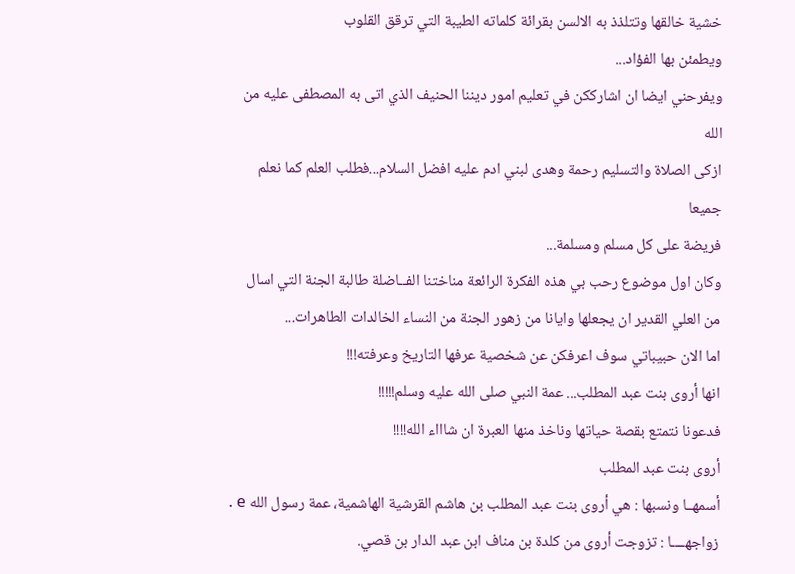خشية خالقها وتتلذذ به الالسن بقرائة كلماته الطيبة التي ترقق القلوب
ويطمئن بها الفؤاد...
ويفرحني ايضا ان اشارككن في تعليم امور ديننا الحنيف الذي اتى به المصطفى عليه من الله
ازكى الصلاة والتسليم رحمة وهدى لبني ادم عليه افضل السلام...فطلب العلم كما نعلم جميعا
فريضة على كل مسلم ومسلمة...
وكان اول موضوع رحب بي هذه الفكرة الرائعة مناختنا الفــاضلة طالبة الجنة التي اسال
من العلي القدير ان يجعلها وايانا من زهور الجنة من النساء الخالدات الطاهرات...
اما الان حبيباتي سوف اعرفكن عن شخصية عرفها التاريخ وعرفته!!!
انها أروى بنت عبد المطلب... عمة النبي صلى الله عليه وسلم!!!!!
فدعونا نتمتع بقصة حياتها وناخذ منها العبرة ان شاااء الله!!!!
أروى بنت عبد المطلب
أسمهــا ونسبها : هي أروى بنت عبد المطلب بن هاشم القرشية الهاشمية، عمة رسول الله e .
زواجهــــا : تزوجت أروى من كلدة بن مناف ابن عبد الدار بن قصي.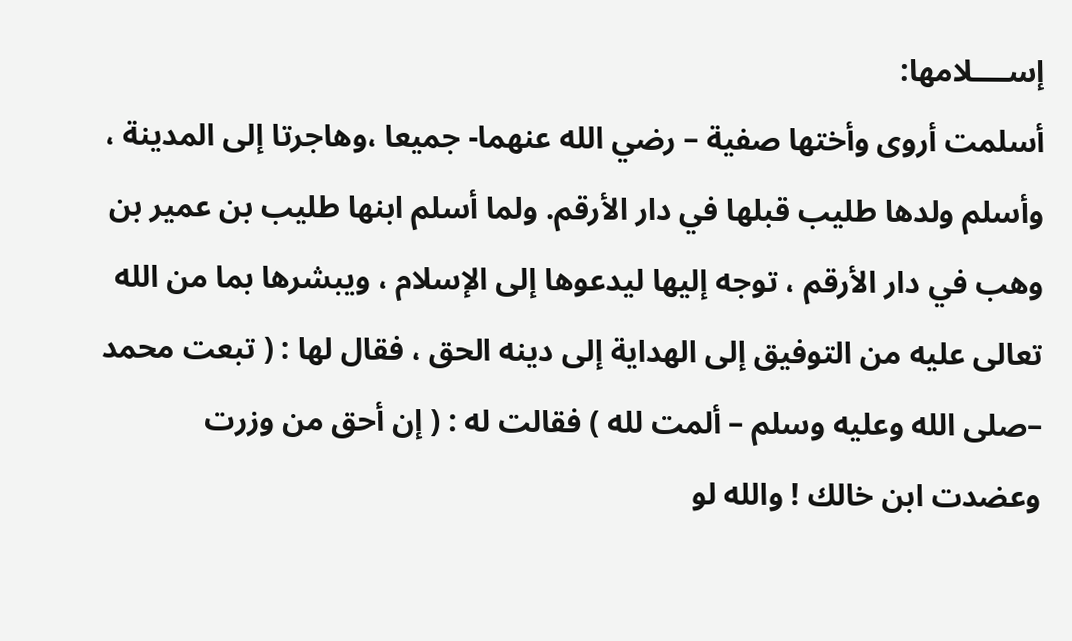إســــلامها:
أسلمت أروى وأختها صفية – رضي الله عنهما- جميعا ،وهاجرتا إلى المدينة ، وأسلم ولدها طليب قبلها في دار الأرقم. ولما أسلم ابنها طليب بن عمير بن وهب في دار الأرقم ، توجه إليها ليدعوها إلى الإسلام ، ويبشرها بما من الله تعالى عليه من التوفيق إلى الهداية إلى دينه الحق ، فقال لها : ( تبعت محمد –صلى الله وعليه وسلم – ألمت لله ) فقالت له : ( إن أحق من وزرت وعضدت ابن خالك ! والله لو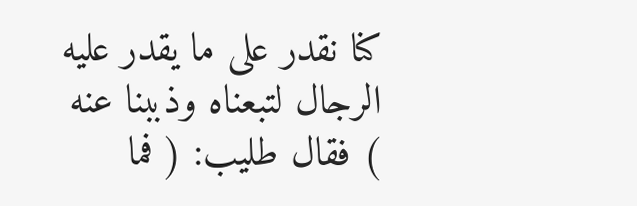كنا نقدر على ما يقدر عليه الرجال لتبعناه وذببنا عنه ) فقال طليب: ( فما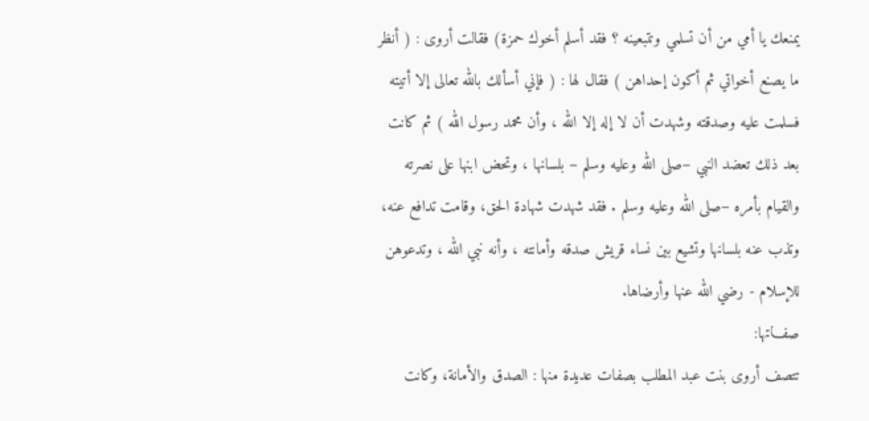يمنعك يا أمي من أن تسلمي وتتبعينه ؟ فقد أسلم أخوك حمزة) فقالت أروى : ( أنظر ما يصنع أخواتي ثم أكون إحداهن ) فقال لها : ( فإني أسألك بالله تعالى إلا أتيته فسلمت عليه وصدقته وشهدت أن لا إله إلا الله ، وأن محمد رسول الله ) ثم كانت بعد ذلك تعضد النبي –صلى الله وعليه وسلم – بلسانها ، وتحض ابنها على نصرته والقيام بأمره –صلى الله وعليه وسلم . فقد شهدت شهادة الحق، وقامت تدافع عنه، وتذب عنه بلسانها وتشيع بين نساء قريش صدقه وأمانته ، وأنه نبي الله ، وتدعوهن للإسلام - رضي الله عنها وأرضاها.
صفـــاتها:
تتصف أروى بنت عبد المطلب بصفات عديدة منها : الصدق والأمانة، وكانت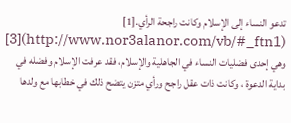تدعو النساء إلى الإسلام وكانت راجحة الرأي.[1] (http://www.nor3alanor.com/vb/#_ftn1)[3] وهي إحدى فضليات النساء في الجاهلية والإسلام، فقد عرفت الإسلام وفضله في بداية الدعوة ، وكانت ذات عقل راجح ورأي متزن يتضح ذلك في خطابها مع ولدها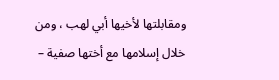ومقابلتها لأخيها أبي لهب ، ومن خلال إسلامها مع أختها صفية –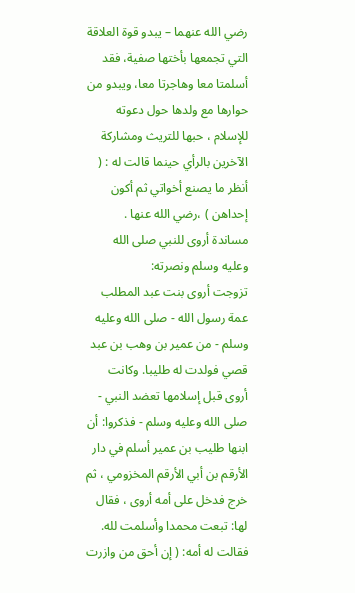رضي الله عنهما – يبدو قوة العلاقة التي تجمعها بأختها صفية، فقد أسلمتا معا وهاجرتا معا، ويبدو من حوارها مع ولدها حول دعوته للإسلام ، حبها للتريث ومشاركة الآخرين بالرأي حينما قالت له : ( أنظر ما يصنع أخواتي ثم أكون إحداهن ) ،رضي الله عنها .
مساندة أروى للنبي صلى الله وعليه وسلم ونصرته:
تزوجت أروى بنت عبد المطلب عمة رسول الله - صلى الله وعليه وسلم - من عمير بن وهب بن عبد قصي فولدت له طليبا. وكانت أروى قبل إسلامها تعضد النبي - صلى الله وعليه وسلم - فذكروا: أن ابنها طليب بن عمير أسلم في دار الأرقم بن أبي الأرقم المخزومي ، ثم خرج فدخل على أمه أروى ، فقال لها: تبعت محمدا وأسلمت لله. فقالت له أمه: ( إن أحق من وازرت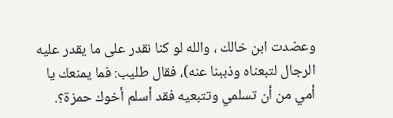وعضدت ابن خالك ، والله لو كنا نقدر على ما يقدر عليه الرجال لتبعناه وذببنا عنه)، فقال طليب: فما يمنعك يا أمي من أن تسلمي وتتبعيه فقد أسلم أخوك حمزة؟.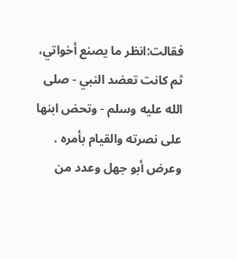فقالت:انظر ما يصنع أخواتي، ثم كانت تعضد النبي - صلى الله عليه وسلم - وتحض ابنها على نصرته والقيام بأمره .
وعرض أبو جهل وعدد من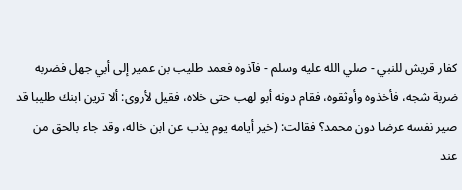كفار قريش للنبي - صلي الله عليه وسلم - فآذوه فعمد طليب بن عمير إلى أبي جهل فضربه ضربة شجه، فأخذوه وأوثقوه، فقام دونه أبو لهب حتى خلاه، فقيل لأروى: ألا ترين ابنك طليبا قد صير نفسه عرضا دون محمد؟ فقالت: (خير أيامه يوم يذب عن ابن خاله، وقد جاء بالحق من عند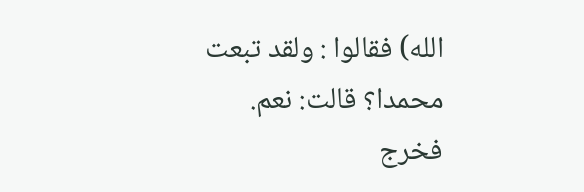الله) فقالوا : ولقد تبعت محمدا؟ قالت: نعم.
فخرج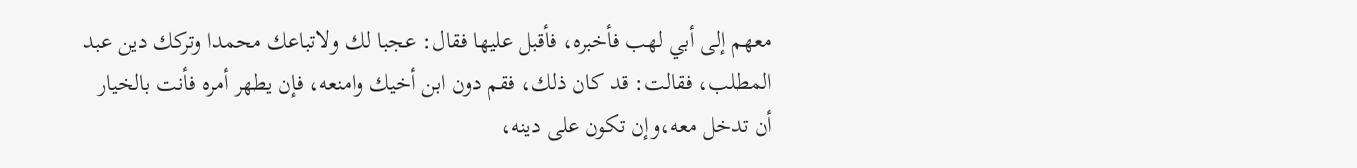معهم إلى أبي لهب فأخبره، فأقبل عليها فقال: عجبا لك ولاتباعك محمدا وتركك دين عبد المطلب، فقالت: قد كان ذلك، فقم دون ابن أخيك وامنعه، فإن يطهر أمره فأنت بالخيار أن تدخل معه،وإن تكون على دينه،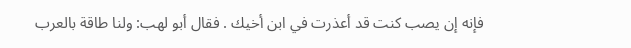فإنه إن يصب كنت قد أعذرت في ابن أخيك . فقال أبو لهب: ولنا طاقة بالعرب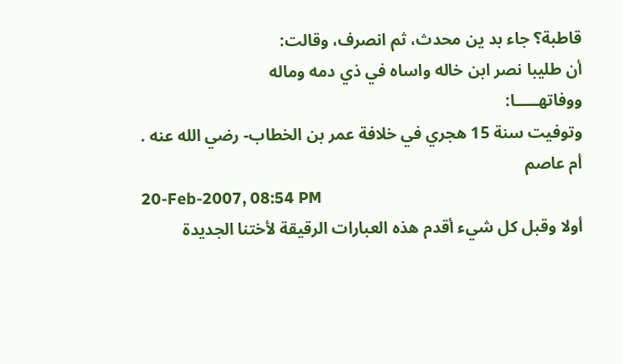قاطبة؟ جاء بد ين محدث، ثم انصرف، وقالت:
أن طليبا نصر ابن خاله واساه في ذي دمه وماله
ووفاتهـــــا:
وتوفيت سنة 15 هجري في خلافة عمر بن الخطاب- رضي الله عنه .
أم عاصم
20-Feb-2007, 08:54 PM
أولا وقبل كل شيء أقدم هذه العبارات الرقيقة لأختنا الجديدة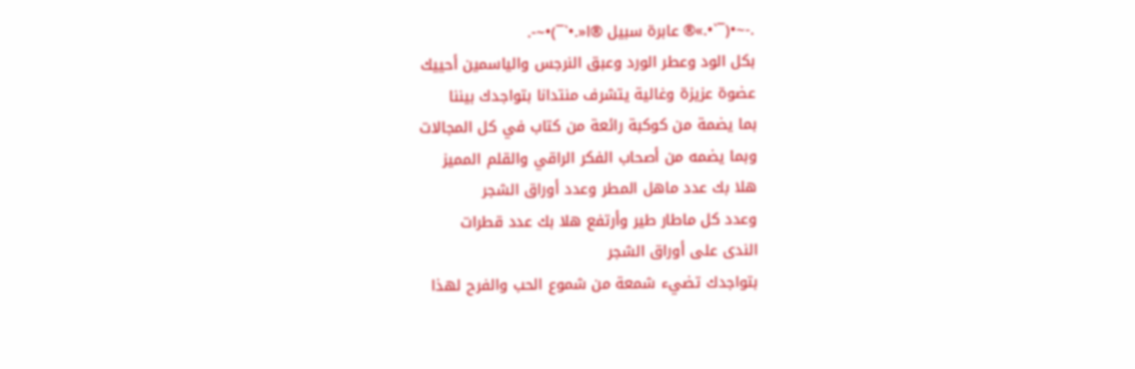.-~•(¯`•.»® عابرة سبيل ®ا«.•`¯)•~-.
بكل الود وعطر الورد وعبق النرجس والياسمين أحييك
عضوة عزيزة وغالية يتشرف منتدانا بتواجدك بيننا
بما يضمة من كوكبة رائعة من كتاب في كل المجالات
وبما يضمه من أصحاب الفكر الراقي والقلم المميز
هلا بك عدد ماهل المطر وعدد أوراق الشجر
وعدد كل ماطار طير وأرتفع هلا بك عدد قطرات
الندى على أوراق الشجر
بتواجدك تضيء شمعة من شموع الحب والفرح لهذا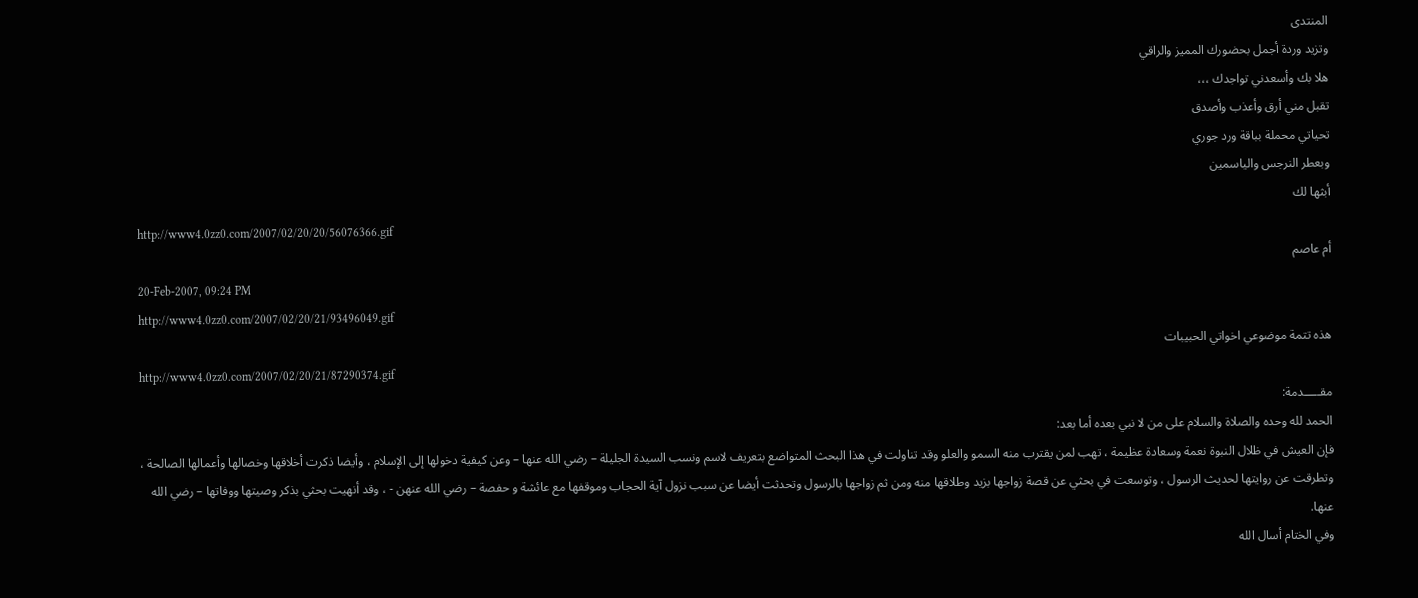المنتدى
وتزيد وردة أجمل بحضورك المميز والراقي
هلا بك وأسعدني تواجدك ،،،
تقبل مني أرق وأعذب وأصدق
تحياتي محملة بباقة ورد جوري
وبعطر النرجس والياسمين
أبثها لك
http://www4.0zz0.com/2007/02/20/20/56076366.gif
أم عاصم
20-Feb-2007, 09:24 PM
http://www4.0zz0.com/2007/02/20/21/93496049.gif
هذه تتمة موضوعي اخواتي الحبيبات
http://www4.0zz0.com/2007/02/20/21/87290374.gif
مقـــــدمة:
الحمد لله وحده والصلاة والسلام على من لا نبي بعده أما بعد:
فإن العيش في ظلال النبوة نعمة وسعادة عظيمة ، تهب لمن يقترب منه السمو والعلو وقد تناولت في هذا البحث المتواضع بتعريف لاسم ونسب السيدة الجليلة – رضي الله عنها – وعن كيفية دخولها إلى الإسلام ، وأيضا ذكرت أخلاقها وخصالها وأعمالها الصالحة ، وتطرقت عن روايتها لحديث الرسول ، وتوسعت في بحثي عن قصة زواجها بزيد وطلاقها منه ومن ثم زواجها بالرسول وتحدثت أيضا عن سبب نزول آية الحجاب وموقفها مع عائشة و حفصة – رضي الله عنهن - ، وقد أنهيت بحثي بذكر وصيتها ووفاتها – رضي الله عنها.
وفي الختام أسال الله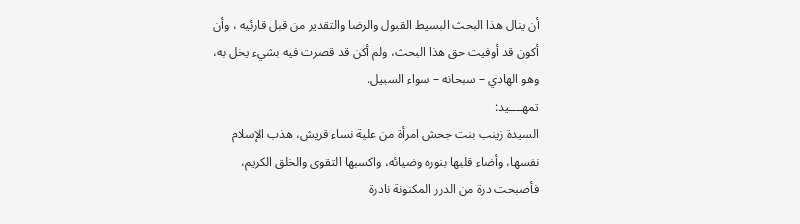أن ينال هذا البحث البسيط القبول والرضا والتقدير من قبل قارئيه ، وأن أكون قد أوفيت حق هذا البحث، ولم أكن قد قصرت فيه بشيء يخل به، وهو الهادي – سبحانه – سواء السبيل.
تمهــــيد:
السيدة زينب بنت جحش امرأة من علية نساء قريش، هذب الإسلام نفسها، وأضاء قلبها بنوره وضيائه، واكسبها التقوى والخلق الكريم، فأصبحت درة من الدرر المكنونة نادرة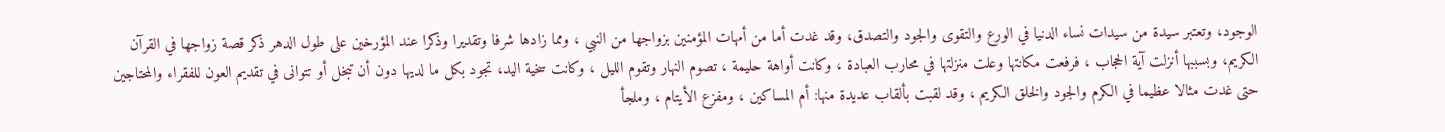الوجود، وتعتبر سيدة من سيدات نساء الدنيا في الورع والتقوى والجود والتصدق، وقد غدت أما من أمهات المؤمنين بزواجها من النبي ، ومما زادها شرفا وتقديرا وذكرا عند المؤرخين على طول الدهر ذكر قصة زواجها في القرآن الكريم، وبسببها أنزلت آية الحجاب ، فرفعت مكانتها وعلت منزلتها في محارب العبادة ، وكانت أواهة حليمة ، تصوم النهار وتقوم الليل ، وكانت سخية اليد، تجود بكل ما لديها دون أن تبخل أو تتوانى في تقديم العون للفقراء والمحتاجين حتى غدت مثالا عظيما في الكرم والجود والخلق الكريم ، وقد لقبت بألقاب عديدة منها: أم المساكين ، ومفزع الأيتام ، وملجأ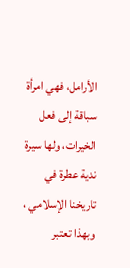الأرامل، فهي امرأة سباقة إلى فعل الخيرات، ولها سيرة ندية عطرة في تاريخنا الإسلامي ، وبهذا تعتبر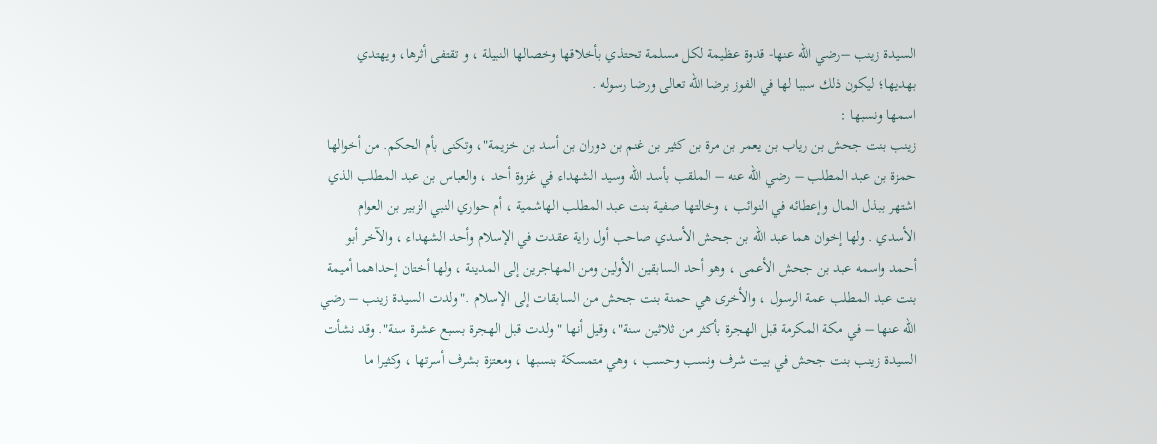السيدة زينب –رضي الله عنها- قدوة عظيمة لكل مسلمة تحتذي بأخلاقها وخصالها النبيلة ، و تقتفى أثرها، ويهتدي بهديها؛ ليكون ذلك سببا لها في الفوز برضا الله تعالى ورضا رسوله .
اسمها ونسبها :
زينب بنت جحش بن رياب بن يعمر بن مرة بن كثير بن غنم بن دوران بن أسد بن خزيمة"، وتكنى بأم الحكم. من أخوالها حمزة بن عبد المطلب – رضي الله عنه – الملقب بأسد الله وسيد الشهداء في غزوة أحد ، والعباس بن عبد المطلب الذي اشتهر ببذل المال وإعطائه في النوائب ، وخالتها صفية بنت عبد المطلب الهاشمية ، أم حواري النبي الزبير بن العوام الأسدي . ولها إخوان هما عبد الله بن جحش الأسدي صاحب أول راية عقدت في الإسلام وأحد الشهداء ، والآخر أبو أحمد واسمه عبد بن جحش الأعمى ، وهو أحد السابقين الأولين ومن المهاجرين إلى المدينة ، ولها أختان إحداهما أميمة بنت عبد المطلب عمة الرسول ، والأخرى هي حمنة بنت جحش من السابقات إلى الإسلام ."ولدت السيدة زينب – رضي الله عنها – في مكة المكرمة قبل الهجرة بأكثر من ثلاثين سنة"، وقيل أنها " ولدت قبل الهجرة بسبع عشرة سنة". وقد نشأت السيدة زينب بنت جحش في بيت شرف ونسب وحسب ، وهي متمسكة بنسبها ، ومعتزة بشرف أسرتها ، وكثيرا ما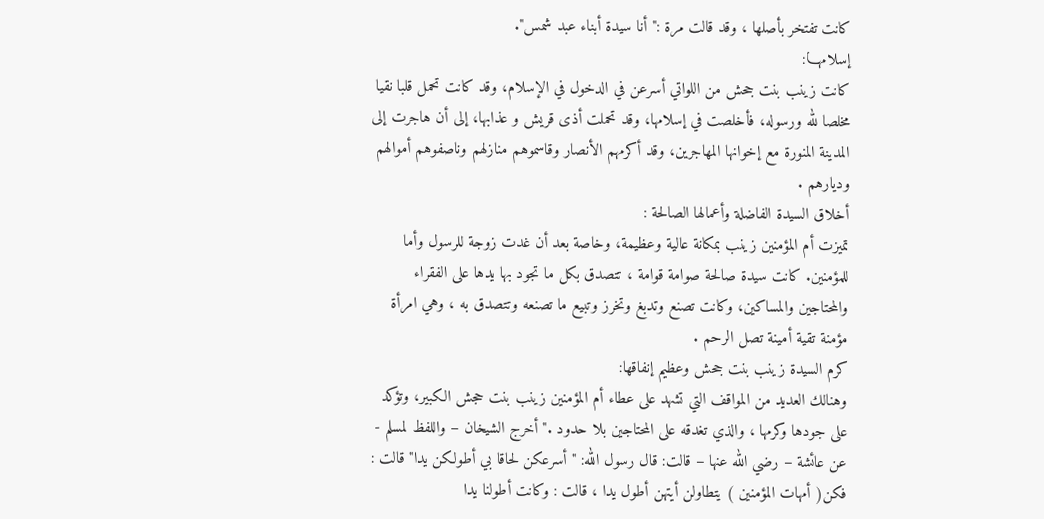كانت تفتخر بأصلها ، وقد قالت مرة :"أنا سيدة أبناء عبد شمس".
إسلامهـــا:
كانت زينب بنت جحش من اللواتي أسرعن في الدخول في الإسلام، وقد كانت تحمل قلبا نقيا مخلصا لله ورسوله، فأخلصت في إسلامها، وقد تحملت أذى قريش و عذابها، إلى أن هاجرت إلى المدينة المنورة مع إخوانها المهاجرين، وقد أكرمهم الأنصار وقاسموهم منازلهم وناصفوهم أموالهم وديارهم .
أخلاق السيدة الفاضلة وأعمالها الصالحة :
تميزت أم المؤمنين زينب بمكانة عالية وعظيمة، وخاصة بعد أن غدت زوجة للرسول وأما للمؤمنين. كانت سيدة صالحة صوامة قوامة ، تتصدق بكل ما تجود بها يدها على الفقراء والمحتاجين والمساكين، وكانت تصنع وتدبغ وتخرز وتبيع ما تصنعه وتتصدق به ، وهي امرأة مؤمنة تقية أمينة تصل الرحم .
كرم السيدة زينب بنت جحش وعظيم إنفاقها:
وهنالك العديد من المواقف التي تشهد على عطاء أم المؤمنين زينب بنت حجش الكبير، وتؤكد على جودها وكرمها ، والذي تغدقه على المحتاجين بلا حدود ." أخرج الشيخان – واللفظ لمسلم - عن عائشة – رضي الله عنها – قالت: قال رسول الله: " أسرعكن لحاقا بي أطولكن يدا" قالت : فكن( أمهات المؤمنين ) يتطاولن أيتهن أطول يدا ، قالت : وكانت أطولنا يدا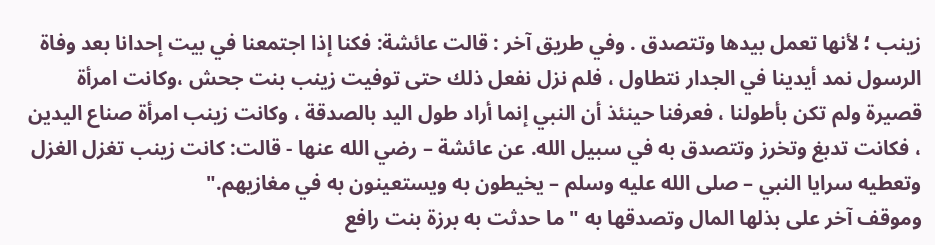زينب ؛ لأنها تعمل بيدها وتتصدق . وفي طريق آخر : قالت عائشة: فكنا إذا اجتمعنا في بيت إحدانا بعد وفاة الرسول نمد أيدينا في الجدار نتطاول ، فلم نزل نفعل ذلك حتى توفيت زينب بنت جحش ،وكانت امرأة قصيرة ولم تكن بأطولنا ، فعرفنا حينئذ أن النبي إنما أراد طول اليد بالصدقة ، وكانت زينب امرأة صناع اليدين ، فكانت تدبغ وتخرز وتتصدق به في سبيل الله. عن عائشة – رضي الله عنها - قالت: كانت زينب تغزل الغزل وتعطيه سرايا النبي – صلى الله عليه وسلم – يخيطون به ويستعينون به في مغازيهم."
وموقف آخر على بذلها المال وتصدقها به " ما حدثت به برزة بنت رافع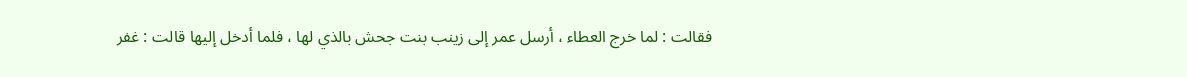فقالت : لما خرج العطاء ، أرسل عمر إلى زينب بنت جحش بالذي لها ، فلما أدخل إليها قالت : غفر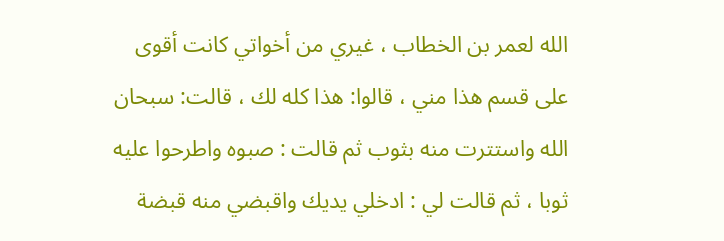الله لعمر بن الخطاب ، غيري من أخواتي كانت أقوى على قسم هذا مني ، قالوا: هذا كله لك ، قالت: سبحان الله واستترت منه بثوب ثم قالت : صبوه واطرحوا عليه ثوبا ، ثم قالت لي : ادخلي يديك واقبضي منه قبضة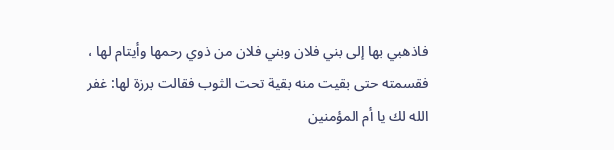فاذهبي بها إلى بني فلان وبني فلان من ذوي رحمها وأيتام لها ، فقسمته حتى بقيت منه بقية تحت الثوب فقالت برزة لها: غفر الله لك يا أم المؤمنين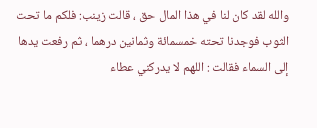والله لقد كان لنا في هذا المال حق ، قالت زينب: فلكم ما تحت الثوب فوجدنا تحته خمسمائة وثمانين درهما ، ثم رفعت يدها إلى السماء فقالت : اللهم لا يدركني عطاء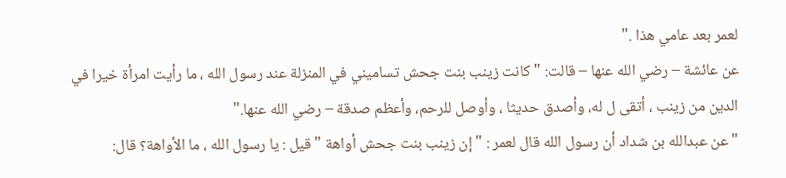لعمر بعد عامي هذا ."
عن عائشة – رضي الله عنها – قالت: "كانت زينب بنت جحش تساميني في المنزلة عند رسول الله ، ما رأيت امرأة خيرا في الدين من زينب ، أتقى ل له، وأصدق حديثا ، وأوصل للرحم، وأعظم صدقة – رضي الله عنها."
" عن عبدالله بن شداد أن رسول الله قال لعمر : " إن زينب بنت جحش أواهة " قيل : يا رسول الله ، ما الأواهة؟ قال: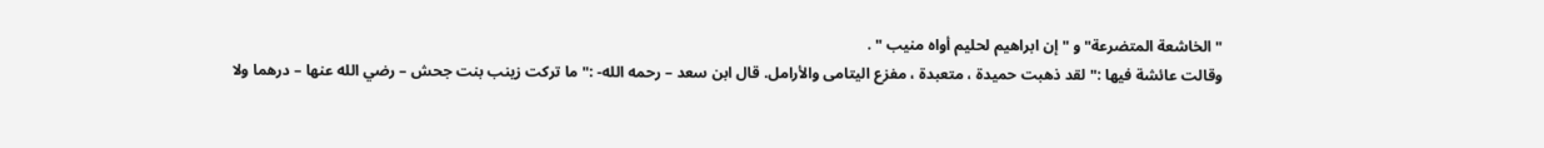" الخاشعة المتضرعة" و " إن ابراهيم لحليم أواه منيب " .
وقالت عائشة فيها :" لقد ذهبت حميدة ، متعبدة ، مفزع اليتامى والأرامل. قال ابن سعد – رحمه الله- :" ما تركت زينب بنت جحش – رضي الله عنها – درهما ولا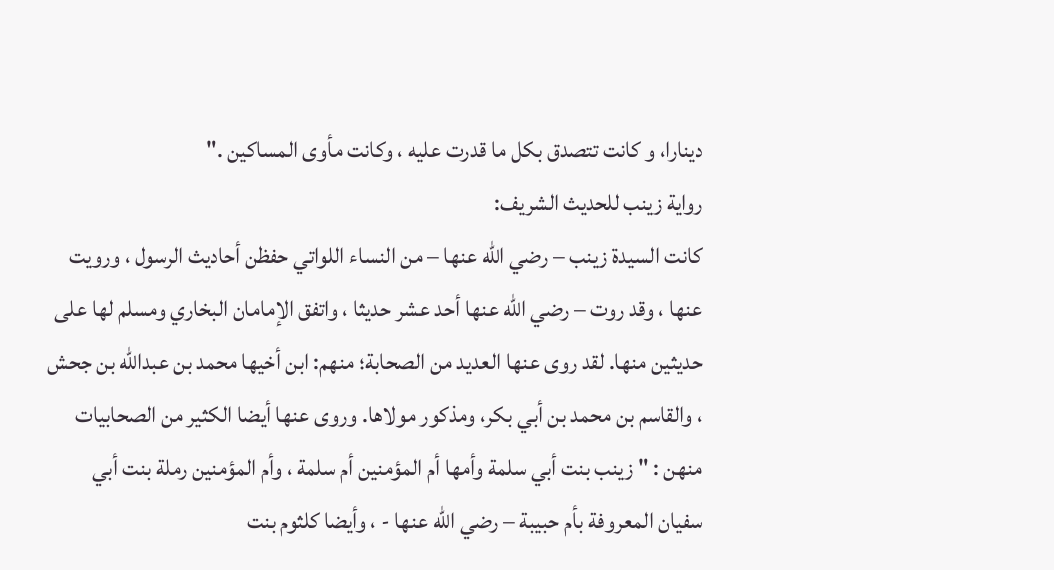دينارا، و كانت تتصدق بكل ما قدرت عليه ، وكانت مأوى المساكين ."
رواية زينب للحديث الشريف:
كانت السيدة زينب – رضي الله عنها – من النساء اللواتي حفظن أحاديث الرسول ، ورويت عنها ، وقد روت – رضي الله عنها أحد عشر حديثا ، واتفق الإمامان البخاري ومسلم لها على حديثين منها. لقد روى عنها العديد من الصحابة؛ منهم: ابن أخيها محمد بن عبدالله بن جحش ، والقاسم بن محمد بن أبي بكر، ومذكور مولاها. وروى عنها أيضا الكثير من الصحابيات منهن : " زينب بنت أبي سلمة وأمها أم المؤمنين أم سلمة ، وأم المؤمنين رملة بنت أبي سفيان المعروفة بأم حبيبة – رضي الله عنها - ، وأيضا كلثوم بنت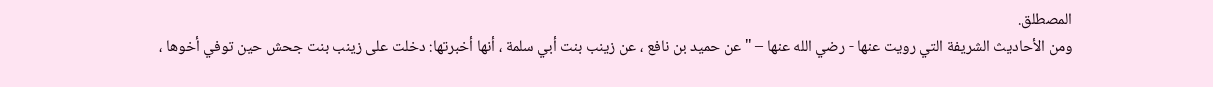المصطلق.
ومن الأحاديث الشريفة التي رويت عنها - رضي الله عنها – " عن حميد بن نافع ، عن زينب بنت أبي سلمة ، أنها أخبرتها: دخلت على زينب بنت جحش حين توفي أخوها ،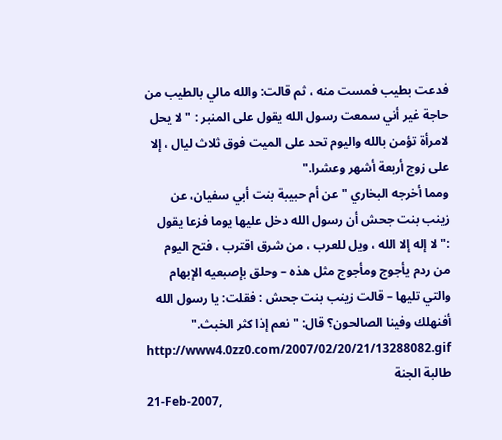فدعت بطيب فمست منه ، ثم قالت: والله مالي بالطيب من حاجة غير أني سمعت رسول الله يقول على المنبر : " لا يحل لامرأة تؤمن بالله واليوم تحد على الميت فوق ثلاث ليال ، إلا على زوج أربعة أشهر وعشرا."
ومما أخرجه البخاري " عن أم حبيبة بنت أبي سفيان، عن زينب بنت جحش أن رسول الله دخل عليها يوما فزعا يقول :" لا إله إلا الله ، ويل للعرب ، من شرق اقترب ، فتح اليوم من ردم يأجوج ومأجوج مثل هذه – وحلق بإصبعيه الإبهام والتي تليها – قالت زينب بنت جحش : فقلت: يا رسول الله أفنهلك وفينا الصالحون؟ قال: " نعم إذا كثر الخبث."
http://www4.0zz0.com/2007/02/20/21/13288082.gif
طالبة الجنة
21-Feb-2007,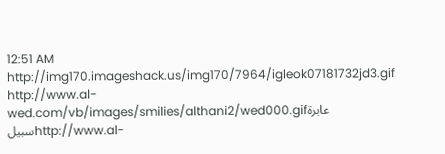12:51 AM
http://img170.imageshack.us/img170/7964/igleok07181732jd3.gif
http://www.al-wed.com/vb/images/smilies/althani2/wed000.gifعابرة سبيلhttp://www.al-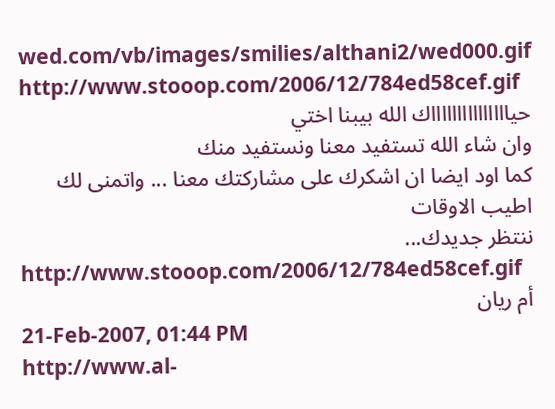wed.com/vb/images/smilies/althani2/wed000.gif
http://www.stooop.com/2006/12/784ed58cef.gif
حياااااااااااااااك الله بيبنا اختي
وان شاء الله تستفيد معنا ونستفيد منك
كما اود ايضا ان اشكرك على مشاركتك معنا ... واتمنى لك اطيب الاوقات
ننتظر جديدك...
http://www.stooop.com/2006/12/784ed58cef.gif
أم ريان
21-Feb-2007, 01:44 PM
http://www.al-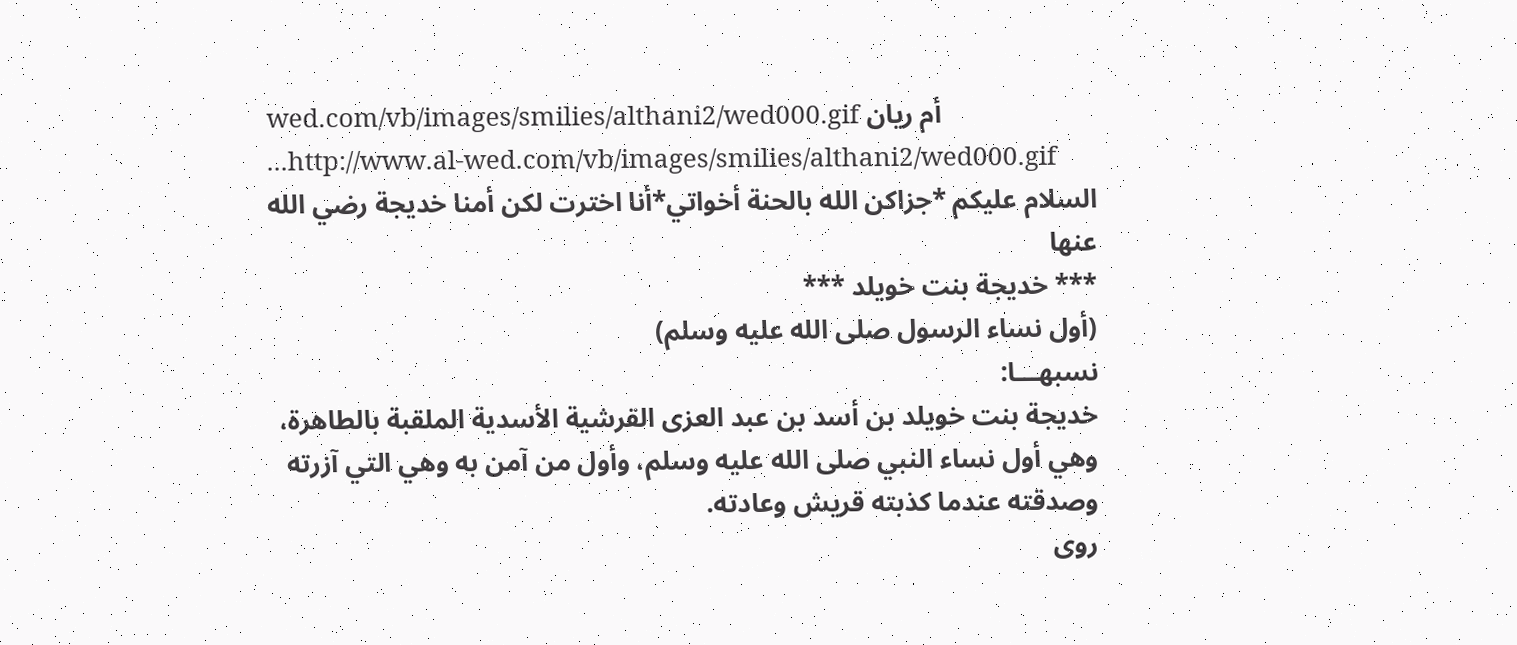wed.com/vb/images/smilies/althani2/wed000.gif أم ريان ...http://www.al-wed.com/vb/images/smilies/althani2/wed000.gif
السلام عليكم *جزاكن الله بالحنة أخواتي*أنا اخترت لكن أمنا خديجة رضي الله عنها
*** خديجة بنت خويلد ***
(أول نساء الرسول صلى الله عليه وسلم)
نسبهـــا:
خديجة بنت خويلد بن أسد بن عبد العزى القرشية الأسدية الملقبة بالطاهرة، وهي أول نساء النبي صلى الله عليه وسلم، وأول من آمن به وهي التي آزرته وصدقته عندما كذبته قريش وعادته.
روى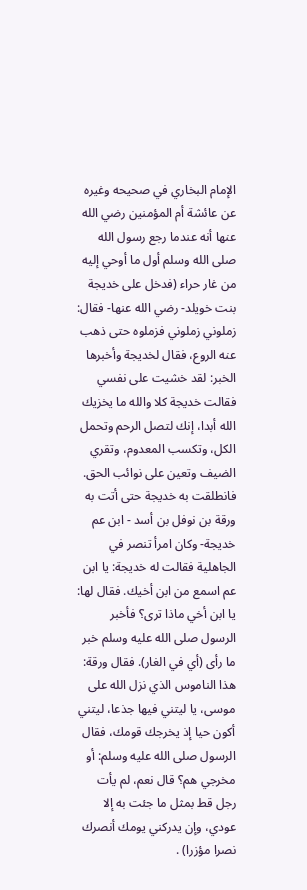الإمام البخاري في صحيحه وغيره عن عائشة أم المؤمنين رضي الله عنها أنه عندما رجع رسول الله صلى الله وسلم أول ما أوحي إليه من غار حراء (فدخل على خديجة بنت خويلد- رضي الله عنها- فقال: زملوني زملوني فزملوه حتى ذهب عنه الروع، فقال لخديجة وأخبرها الخبر: لقد خشيت على نفسي فقالت خديجة كلا والله ما يخزيك الله أبدا، إنك لتصل الرحم وتحمل الكل، وتكسب المعدوم، وتقري الضيف وتعين على نوائب الحق. فانطلقت به خديجة حتى أتت به ورقة بن نوفل بن أسد - ابن عم خديجة- وكان امرأ تنصر في الجاهلية فقالت له خديجة: يا ابن عم اسمع من ابن أخيك. فقال لها: يا ابن أخي ماذا ترى؟ فأخبر الرسول صلى الله عليه وسلم خبر ما رأى (أي في الغار). فقال ورقة: هذا الناموس الذي نزل الله على موسى، يا ليتني فيها جذعا، ليتني أكون حيا إذ يخرجك قومك، فقال الرسول صلى الله عليه وسلم: أو مخرجي هم؟ قال نعم، لم يأت رجل قط بمثل ما جئت به إلا عودي، وإن يدركني يومك أنصرك نصرا مؤزرا) .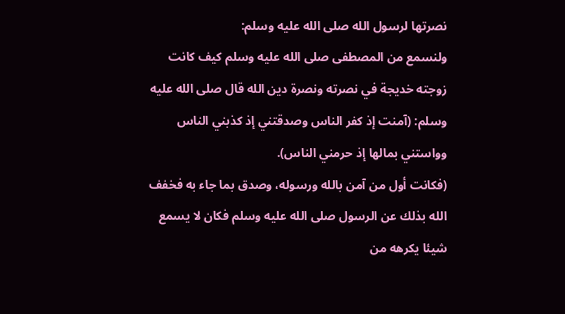نصرتها لرسول الله صلى الله عليه وسلم:
ولنسمع من المصطفى صلى الله عليه وسلم كيف كانت زوجته خديجة في نصرته ونصرة دين الله قال صلى الله عليه وسلم: (آمنت إذ كفر الناس وصدقتني إذ كذبني الناس وواستني بمالها إذ حرمني الناس).
(فكانت أول من آمن بالله ورسوله، وصدق بما جاء به فخفف الله بذلك عن الرسول صلى الله عليه وسلم فكان لا يسمع شيئا يكرهه من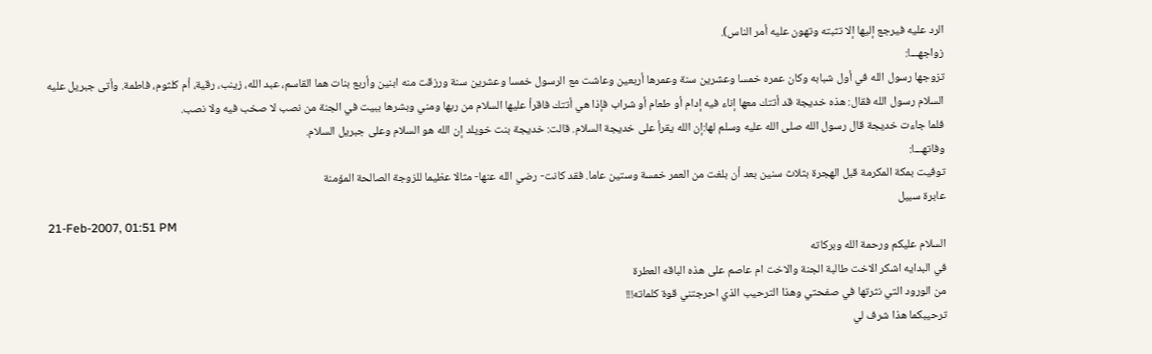الرد عليه فيرجع إليها إلا تثبته وتهون عليه أمر الناس).
زواجهـــا:
تزوجها رسول الله في أول شبابه وكان عمره خمسا وعشرين سنة وعمرها أربعين وعاشت مع الرسول خمسا وعشرين سنة ورزقت منه ابنين وأربع بنات هما القاسم، عبد الله، زينب، رقية، أم كلثوم، فاطمة. وأتى جبريل عليه السلام رسول الله فقال: هذه خديجة قد أتتك معها إناء فيه إدام أو طعام أو شراب فإذا هي أتتك فاقرأ عليها السلام من ربها ومني وبشرها ببيت في الجنة من نصب لا صخب فيه ولا نصب.
فلما جاءت خديجة قال رسول الله صلى الله عليه وسلم لها:إن الله يقرأ على خديجة السلام. قالت: خديجة بنت خويلد إن الله هو السلام وعلى جبريل السلام.
وفاتهـــا:
توفيت بمكة المكرمة قبل الهجرة بثلاث سنين بعد أن بلغت من العمر خمسة وستين عاما. فقد كانت- رضي الله عنها- مثالا عظيما للزوجة الصالحة المؤمنة
عابرة سبيل
21-Feb-2007, 01:51 PM
السلام عليكم ورحمة الله وبركاته
في البدايه اشكر الاخت طالبة الجنة والاخت ام عاصم على هذه الباقه العطرة
من الورود التي نثرتها في صفحتي وهذا الترحيب الذي احرجتني قوة كلماته!!!
ترحيبكما هذا شرف لي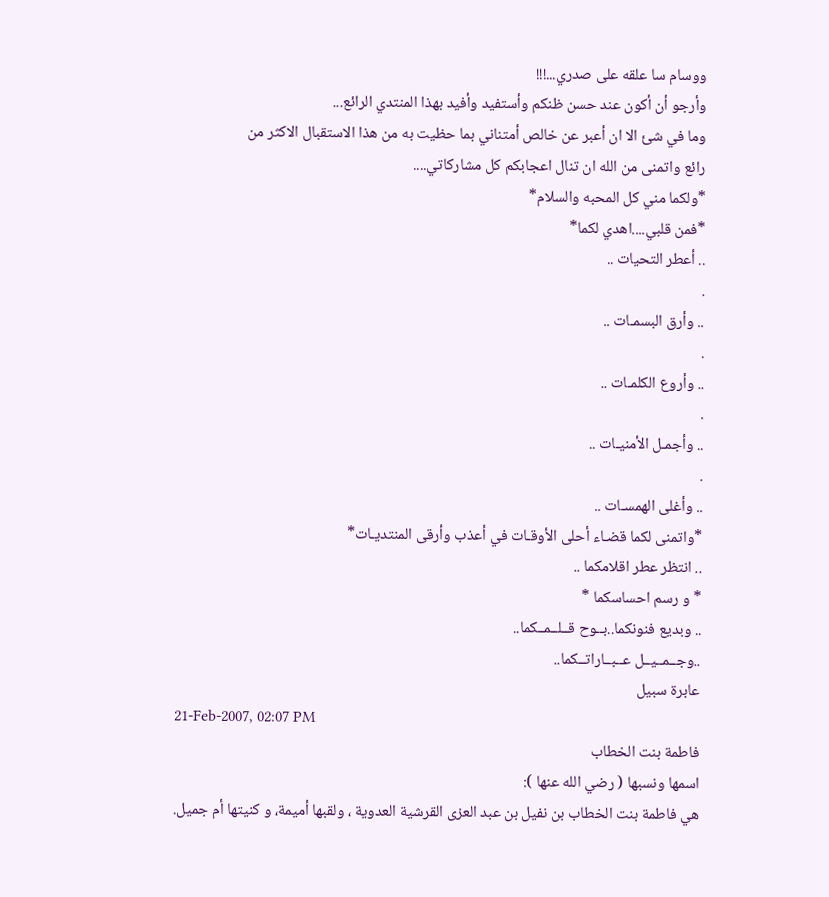ووسام سا علقه على صدري...!!!
وأرجو أن أكون عند حسن ظنكم وأستفيد وأفيد بهذا المنتدي الرائع...
وما في شئ الا ان أعبر عن خالص أمتناني بما حظيت به من هذا الاستقبال الاكثر من
رائع واتمنى من الله ان تنال اعجابكم كل مشاركاتي....
*ولكما مني كل المحبه والسلام*
*فمن قلبي....اهدي لكما*
.. أعطر التحيات ..
.
.. وأرق البسمـات ..
.
.. وأروع الكلمـات ..
.
.. وأجمـل الأمنيـات ..
.
.. وأغلى الهمسـات ..
*واتمنى لكما قضـاء أحلى الأوقـات في أعذب وأرقى المنتديـات*
.. انتظر عطر اقلامكما ..
* و رسم احساسكما *
.. وبديع فنونكما..بــوح قــلــمــكما..
..وجــمــيــل عــبــاراتــكما..
عابرة سبيل
21-Feb-2007, 02:07 PM
فاطمة بنت الخطاب
اسمها ونسبها ( رضي الله عنها ):
هي فاطمة بنت الخطاب بن نفيل بن عبد العزى القرشية العدوية ، ولقبها أميمة، و كنيتها أم جميل.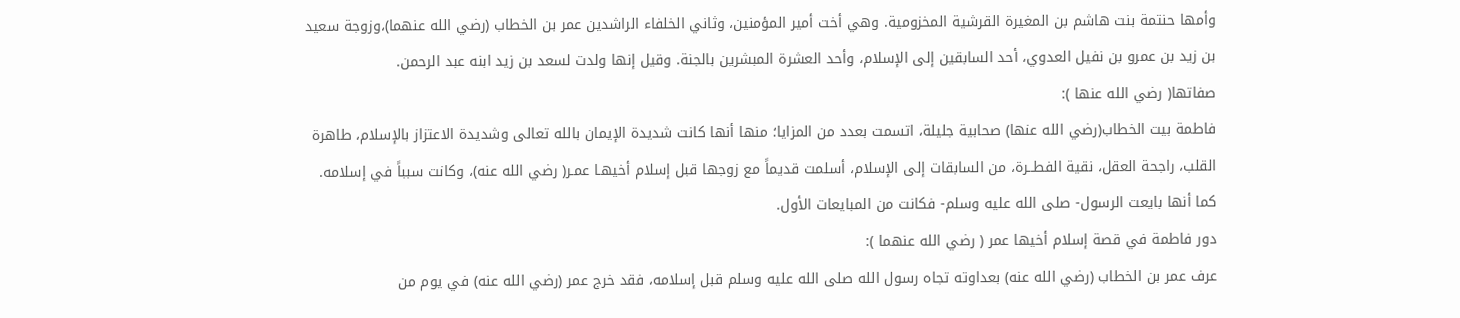وأمها حنتمة بنت هاشم بن المغيرة القرشية المخزومية. وهي أخت أمير المؤمنين، وثاني الخلفاء الراشدين عمر بن الخطاب (رضي الله عنهما)،وزوجة سعيد بن زيد بن عمرو بن نفيل العدوي، أحد السابقين إلى الإسلام، وأحد العشرة المبشرين بالجنة. وقيل إنها ولدت لسعد بن زيد ابنه عبد الرحمن.
صفاتها( رضي الله عنها ):
فاطمة بيت الخطاب(رضي الله عنها) صحابية جليلة، اتسمت بعدد من المزايا؛ منها أنها كانت شديدة الإيمان بالله تعالى وشديدة الاعتزاز بالإسلام، طاهرة القلب، راجحة العقل، نقية الفطــرة، من السابقات إلى الإسلام، أسلمت قديماً مع زوجها قبل إسلام أخيهـا عمـر( رضي الله عنه)، وكانت سبباً في إسلامه. كما أنها بايعت الرسول- صلى الله عليه وسلم- فكانت من المبايعات الأول.
دور فاطمة في قصة إسلام أخيها عمر ( رضي الله عنهما ):
عرف عمر بن الخطاب (رضي الله عنه) بعداوته تجاه رسول الله صلى الله عليه وسلم قبل إسلامه، فقد خرج عمر (رضي الله عنه) في يوم من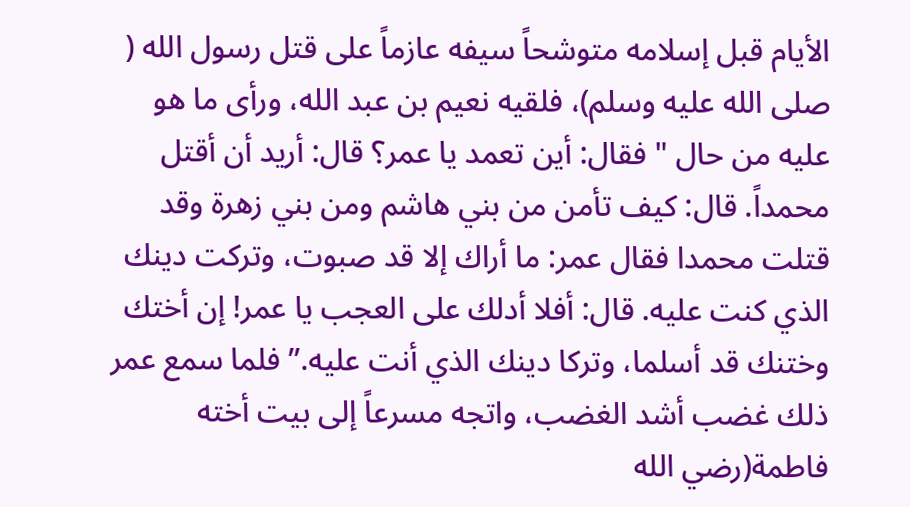الأيام قبل إسلامه متوشحاً سيفه عازماً على قتل رسول الله ( صلى الله عليه وسلم)، فلقيه نعيم بن عبد الله، ورأى ما هو عليه من حال " فقال: أين تعمد يا عمر؟ قال: أريد أن أقتل محمداً. قال: كيف تأمن من بني هاشم ومن بني زهرة وقد قتلت محمدا فقال عمر: ما أراك إلا قد صبوت، وتركت دينك الذي كنت عليه. قال: أفلا أدلك على العجب يا عمر! إن أختك وختنك قد أسلما، وتركا دينك الذي أنت عليه.” فلما سمع عمر ذلك غضب أشد الغضب، واتجه مسرعاً إلى بيت أخته فاطمة(رضي الله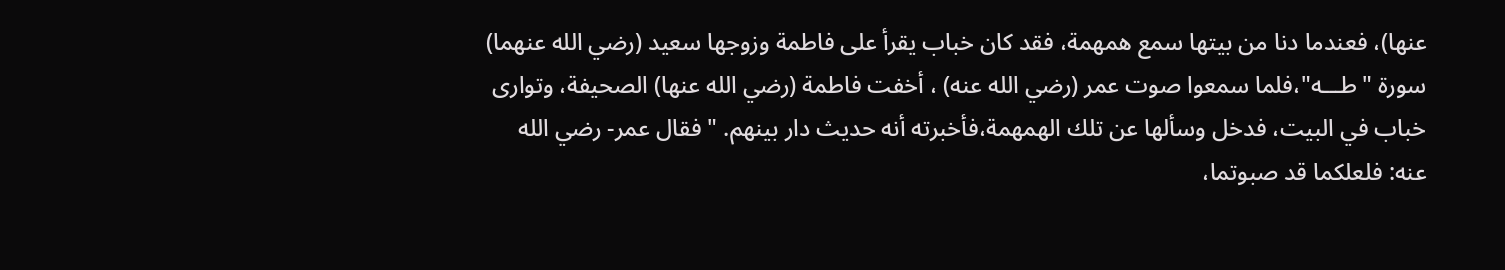عنها)، فعندما دنا من بيتها سمع همهمة، فقد كان خباب يقرأ على فاطمة وزوجها سعيد (رضي الله عنهما) سورة "طـــه"،فلما سمعوا صوت عمر (رضي الله عنه) ، أخفت فاطمة (رضي الله عنها) الصحيفة، وتوارى خباب في البيت، فدخل وسألها عن تلك الهمهمة،فأخبرته أنه حديث دار بينهم. " فقال عمر- رضي الله عنه: فلعلكما قد صبوتما،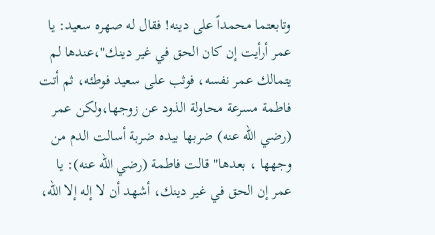وتابعتما محمداً على دينه! فقال له صهره سعيد: يا عمر أرأيت إن كان الحق في غير دينك"،عندها لم يتمالك عمر نفسه، فوثب على سعيد فوطئه، ثم أتت فاطمة مسرعة محاولة الذود عن زوجها،ولكن عمر (رضي الله عنه) ضربها بيده ضربة أسالت الدم من وجهها ، بعدها" قالت فاطمة (رضي الله عنه): يا عمر إن الحق في غير دينك، أشهد أن لا إله إلا الله،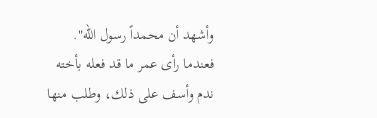وأشهد أن محمداً رسول الله". فعندما رأى عمر ما قد فعله بأخته ندم وأسف على ذلك، وطلب منها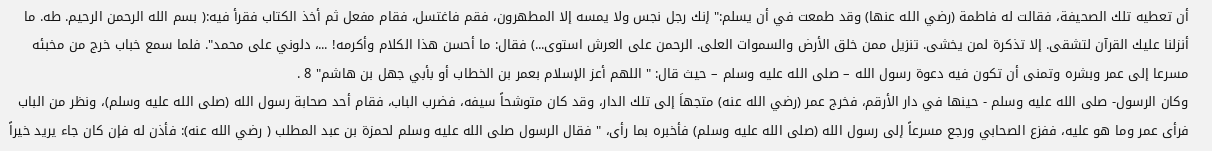أن تعطيه تلك الصحيفة، فقالت له فاطمة (رضي الله عنها) وقد طمعت في أن يسلم:" إنك رجل نجس ولا يمسه إلا المطهرون، فقم فاغتسل، فقام مفعل ثم أخذ الكتاب فقرأ فيه:( بسم الله الرحمن الرحيم. طه. ما أنزلنا عليك القرآن لتشقى. إلا تذكرة لمن يخشى. تنزيل ممن خلق الأرض والسموات العلى. الرحمن على العرش استوى...) فقال: ما أحسن هذا الكلام وأكرمه! ...، دلوني على محمد". فلما سمع خباب خرج من مخبئه مسرعا إلى عمر وبشره وتمنى أن تكون فيه دعوة رسول الله – صلى الله عليه وسلم – حيث قال: " اللهم أعز الإسلام بعمر بن الخطاب أو بأبي جهل بن هاشم" 8 .
وكان الرسول- صلى الله عليه وسلم - حينها في دار الأرقم، فخرج عمر (رضي الله عنه) متجهاَ إلى تلك الدار، وقد كان متوشحاً سيفه، فضرب الباب، فقام أحد صحابة رسول الله (صلى الله عليه وسلم)، ونظر من الباب فرأى عمر وما هو عليه، ففزع الصحابي ورجع مسرعاً إلى رسول الله (صلى الله عليه وسلم) فأخبره بما رأى، " فقال الرسول صلى الله عليه وسلم لحمزة بن عبد المطلب ( رضي الله عنه): فأذن له فإن كان جاء يريد خيراً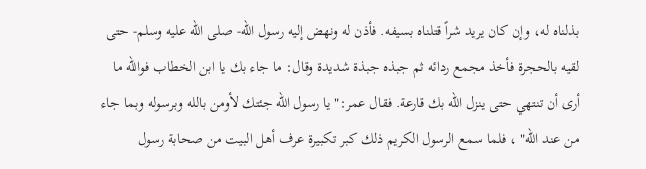بذلناه له، وإن كان يريد شراً قتلناه بسيفه. فأذن له ونهض إليه رسول الله- صلى الله عليه وسلم- حتى لقيه بالحجرة فأخذ مجمع ردائه ثم جبذه جبذة شديدة وقال: ما جاء بك يا ابن الخطاب فوالله ما أرى أن تنتهي حتى ينزل الله بك قارعة. فقال عمر:" يا رسول الله جئتك لأومن بالله وبرسوله وبما جاء من عند الله" ، فلما سمع الرسول الكريم ذلك كبر تكبيرة عرف أهل البيت من صحابة رسول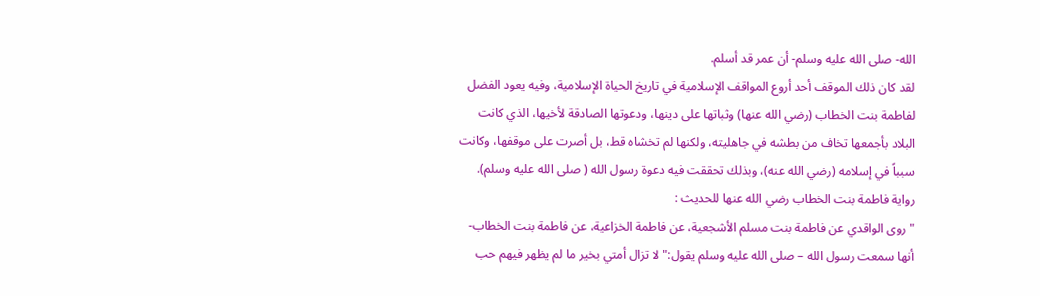الله- صلى الله عليه وسلم- أن عمر قد أسلم.
لقد كان ذلك الموقف أحد أروع المواقف الإسلامية في تاريخ الحياة الإسلامية، وفيه يعود الفضل لفاطمة بنت الخطاب (رضي الله عنها) وثباتها على دينها، ودعوتها الصادقة لأخيها، الذي كانت البلاد بأجمعها تخاف من بطشه في جاهليته، ولكنها لم تخشاه قط، بل أصرت على موقفها، وكانت سبباً في إسلامه (رضي الله عنه)، وبذلك تحققت فيه دعوة رسول الله ( صلى الله عليه وسلم).
رواية فاطمة بنت الخطاب رضي الله عنها للحديث :
"روى الواقدي عن فاطمة بنت مسلم الأشجعية، عن فاطمة الخزاعية، عن فاطمة بنت الخطاب- أنها سمعت رسول الله – صلى الله عليه وسلم يقول:" لا تزال أمتي بخير ما لم يظهر فيهم حب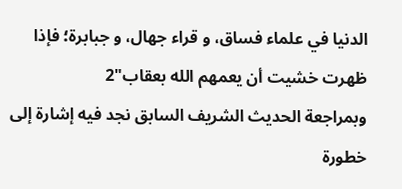الدنيا في علماء فساق، و قراء جهال، و جبابرة؛ فإذا ظهرت خشيت أن يعمهم الله بعقاب"2
وبمراجعة الحديث الشريف السابق نجد فيه إشارة إلى خطورة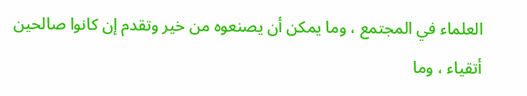العلماء في المجتمع ، وما يمكن أن يصنعوه من خير وتقدم إن كانوا صالحين أتقياء ، وما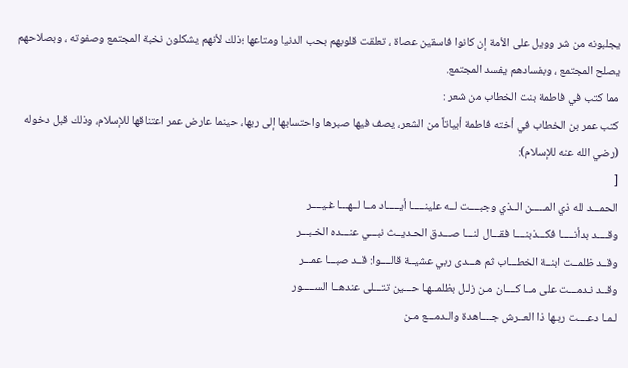يجلبونه من شر وويل على الأمة إن كانوا فاسقين عصاة ، تعلقت قلوبهم بحب الدنيا ومتاعها ؛ذلك لأنهم يشكلون نخبة المجتمع وصفوته ، وبصلاحهم يصلح المجتمع ، وبفسادهم يفسد المجتمع.
مما كتب في فاطمة بنت الخطاب من شعر :
كتب عمر بن الخطاب في أخته فاطمة أبياتاً من الشعر، يصف فيها صبرها واحتسابها إلى ربها، حينما عارض عمر اعتناقها للإسلام، وذلك قبل دخوله (رضي الله عنه للإسلام):
[
الحمـــد لله ذي المـــــن الــذي وجبــــت لــه علينـــــا أيـــــاد مــا لــهـــا غـيــــر
وقــــد بدأنـــــا فكـــذبنــــا فقـــال لنـــا صـــدق الحـديــث نبـــي عنـــده الخـبـــر
وقــد ظلمــت ابنــة الخطـــاب ثم هـــدى ربي عشيــة قالــــوا: قــد صبـــا عمـــر
وقــد نـدمـــت على مــا كــــان مـن زلـل بظلمــهـا حـــين تتـــلى عندهــا الســـــور
لـمـا دعــــت ربـها ذا العــرش جــــاهدة والـدمـــع مـن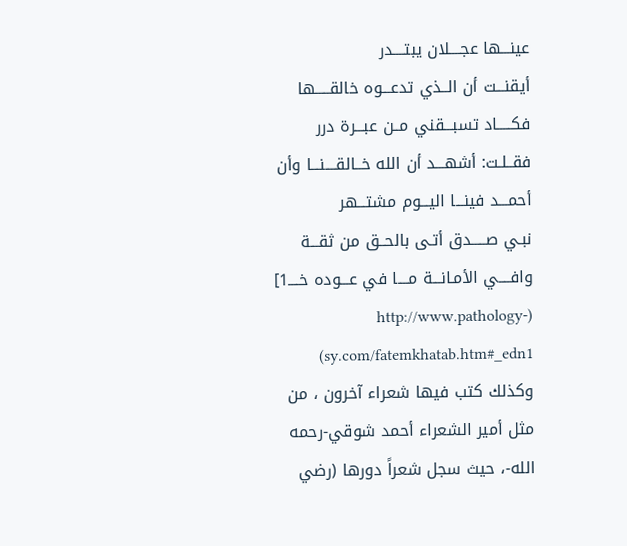عينـــها عجــــلان يبتــــدر
أيقنـــت أن الــذي تدعـــوه خالقـــــها فكـــــاد تسبـــقني مــن عبـــرة درر
فقــلـت: أشهـــد أن الله خــالقــــنـــا وأن أحمـــد فينـــا اليـــوم مشتـــهر
نبـي صـــــدق أتـى بالحــق من ثقـــة وافــــي الأمـانـــة مــــا في عـــوده خــــ1] (http://www.pathology-sy.com/fatemkhatab.htm#_edn1)
وكذلك كتب فيها شعراء آخرون ، من مثل أمير الشعراء أحمد شوقي-رحمه الله-، حيث سجل شعراً دورها (رضي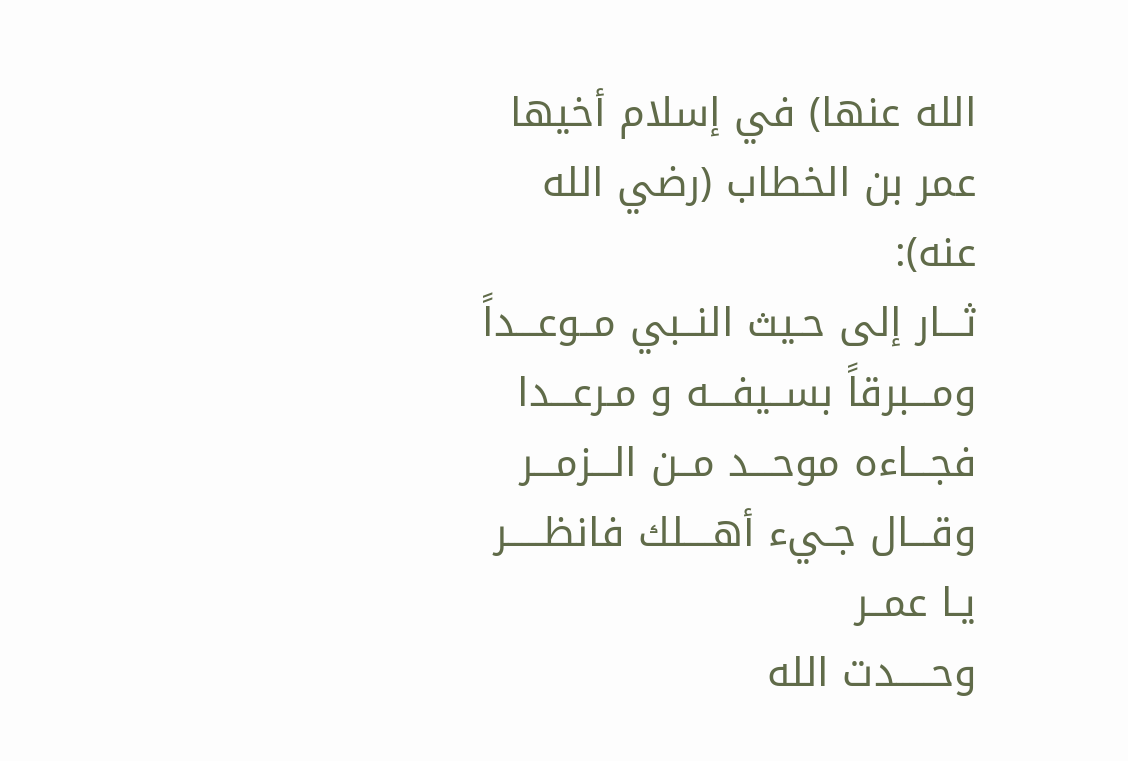الله عنها) في إسلام أخيها عمر بن الخطاب (رضي الله عنه):
ثـــار إلى حـيث النــبي مــوعـــداً ومـــبرقاً بســيفـــه و مـرعـــدا
فجـــاءه موحـــد مــن الـــزمـــر وقـــال جـيء أهــــلك فانظـــــر يـا عمــر
وحـــــدت الله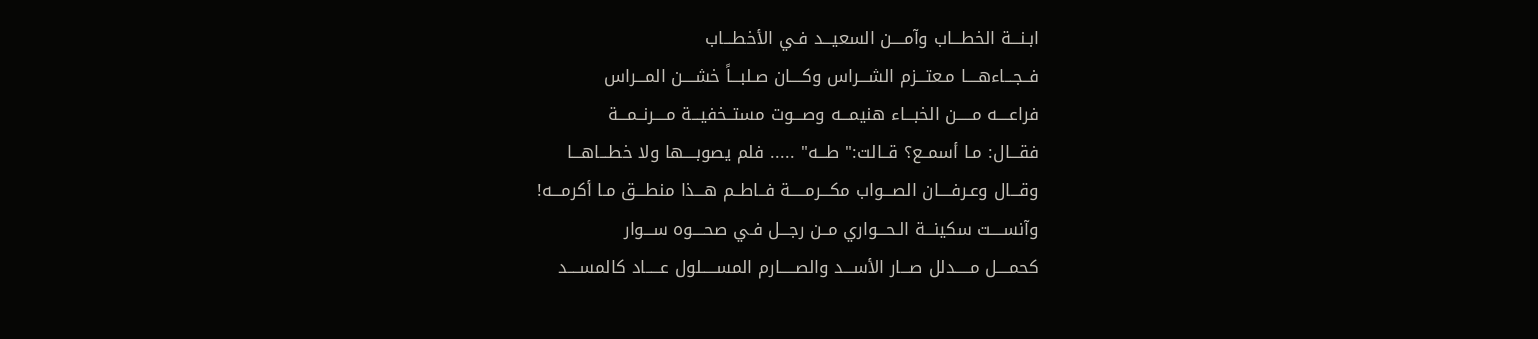ابـنـــة الخطـــاب وآمــــن السعيـــد فـي الأخطـــاب
فــجـــاءهــــا مـعتـــزم الشـــراس وكــــان صـلبـــاً خشــــن المـــراس
فراعــــه مـــــن الخبـــاء هنيمـــه وصـــوت مستــخفيـــة مــــرنــمـــة
فقـــال: مـا أسمــع؟ قــالت:" طـــه" ..... فلم يصوبــــها ولا خطـــاهـــا
وقـــال وعـرفــــان الصـــواب مكـــرمـــــة فــاطــم هـــذا منطـــق مـا أكرمـــه!
وآنســــت سكينـــة الـحـــواري مــن رجـــل فـي صحــــوه ســـوار
كحمــــل مـــــدلل صـــار الأســـد والصـــــارم المســـــلول عـــــاد كالمســــد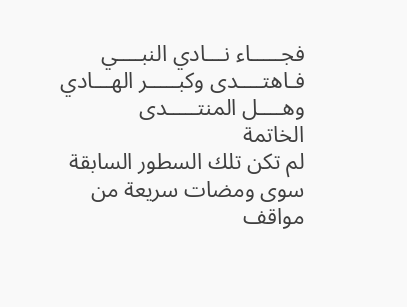فجـــــاء نـــادي النبــــي فـاهتــــدى وكبـــــر الهـــادي وهــــل المنتـــــدى
الخاتمة
لم تكن تلك السطور السابقة سوى ومضات سريعة من مواقف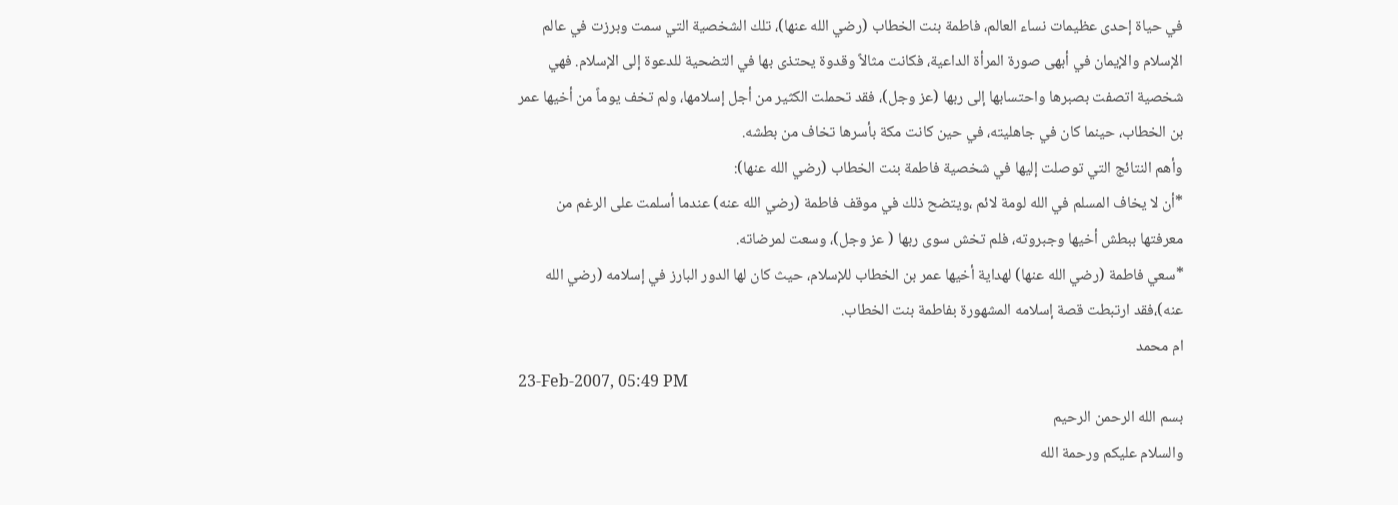في حياة إحدى عظيمات نساء العالم، فاطمة بنت الخطاب (رضي الله عنها)، تلك الشخصية التي سمت وبرزت في عالم الإسلام والإيمان في أبهى صورة المرأة الداعية، فكانت مثالاً وقدوة يحتذى بها في التضحية للدعوة إلى الإسلام. فهي شخصية اتصفت بصبرها واحتسابها إلى ربها (عز وجل)، فقد تحملت الكثير من أجل إسلامها، ولم تخف يوماً من أخيها عمر بن الخطاب، حينما كان في جاهليته، في حين كانت مكة بأسرها تخاف من بطشه.
وأهم النتائج التي توصلت إليها في شخصية فاطمة بنت الخطاب (رضي الله عنها):
*أن لا يخاف المسلم في الله لومة لائم ،ويتضح ذلك في موقف فاطمة (رضي الله عنه) عندما أسلمت على الرغم من معرفتها ببطش أخيها وجبروته، فلم تخش سوى ربها ( عز وجل)، وسعت لمرضاته.
*سعي فاطمة (رضي الله عنها) لهداية أخيها عمر بن الخطاب للإسلام، حيث كان لها الدور البارز في إسلامه (رضي الله عنه)،فقد ارتبطت قصة إسلامه المشهورة بفاطمة بنت الخطاب.
ام محمد
23-Feb-2007, 05:49 PM
بسم الله الرحمن الرحيم
والسلام عليكم ورحمة الله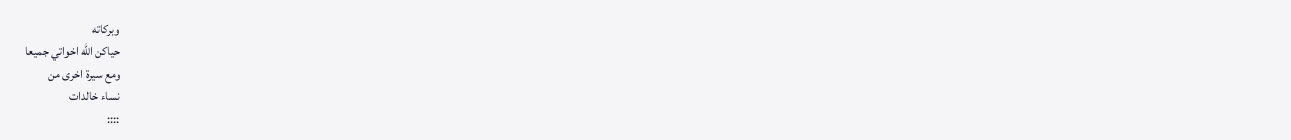وبركاته
حياكن الله اخواتي جميعا
ومع سيرة اخرى من
نساء خالدات
::::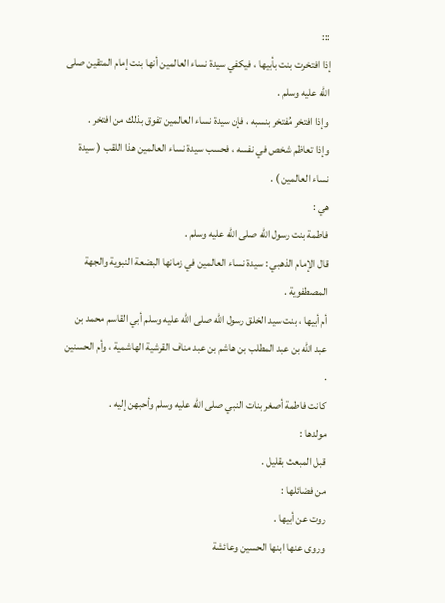:::
إذا افتخرت بنت بأبيها ، فيكفي سيدة نساء العالمين أنها بنت إمام المتقين صلى الله عليه وسلم .
وإذا افتخر مُفتخر بنسبه ، فإن سيدة نساء العالمين تفوق بذلك من افتخر .
وإذا تعاظم شخص في نفسه ، فحسب سيدة نساء العالمين هذا اللقب ( سيدة نساء العالمين ) .
هي :
فاطمة بنت رسول الله صلى الله عليه وسلم .
قال الإمام الذهبي : سيدة نساء العالمين في زمانها البضعة النبوية والجهة المصطفوية .
أم أبيها ، بنت سيد الخلق رسول الله صلى الله عليه وسلم أبي القاسم محمد بن عبد الله بن عبد المطلب بن هاشم بن عبد مناف القرشية الهاشمية ، وأم الحسنين .
كانت فاطمة أصغر بنات النبي صلى الله عليه وسلم وأحبهن إليه .
مولدها :
قبل المبعث بقليل .
من فضائلها :
روت عن أبيها .
وروى عنها ابنها الحسين وعائشة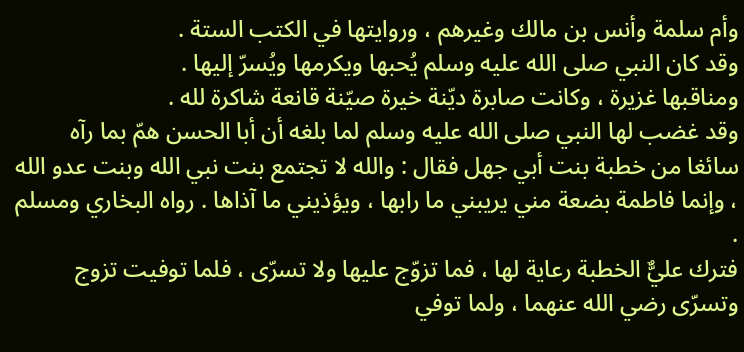وأم سلمة وأنس بن مالك وغيرهم ، وروايتها في الكتب الستة .
وقد كان النبي صلى الله عليه وسلم يُحبها ويكرمها ويُسرّ إليها .
ومناقبها غزيرة ، وكانت صابرة ديّنة خيرة صيّنة قانعة شاكرة لله .
وقد غضب لها النبي صلى الله عليه وسلم لما بلغه أن أبا الحسن همّ بما رآه سائغا من خطبة بنت أبي جهل فقال : والله لا تجتمع بنت نبي الله وبنت عدو الله ، وإنما فاطمة بضعة مني يريبني ما رابها ، ويؤذيني ما آذاها . رواه البخاري ومسلم .
فترك عليٌّ الخطبة رعاية لها ، فما تزوّج عليها ولا تسرّى ، فلما توفيت تزوج وتسرّى رضي الله عنهما ، ولما توفي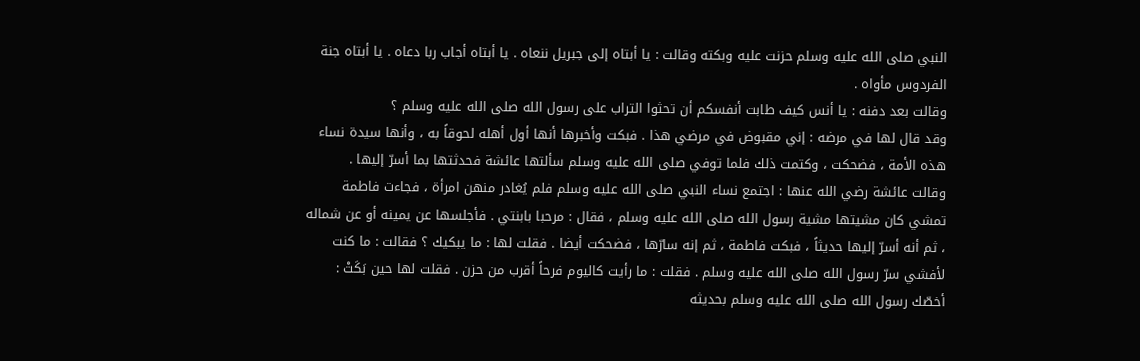النبي صلى الله عليه وسلم حزنت عليه وبكته وقالت : يا أبتاه إلى جبريل ننعاه . يا أبتاه أجاب ربا دعاه . يا أبتاه جنة الفردوس مأواه .
وقالت بعد دفنه : يا أنس كيف طابت أنفسكم أن تحثوا التراب على رسول الله صلى الله عليه وسلم ؟
وقد قال لها في مرضه : إني مقبوض في مرضي هذا . فبكت وأخبرها أنها أول أهله لحوقاً به ، وأنها سيدة نساء هذه الأمة ، فضحكت ، وكتمت ذلك فلما توفي صلى الله عليه وسلم سألتها عائشة فحدثتها بما أسرّ إليها .
وقالت عائشة رضي الله عنها : اجتمع نساء النبي صلى الله عليه وسلم فلم يُغادر منهن امرأة ، فجاءت فاطمة تمشي كان مشيتها مشية رسول الله صلى الله عليه وسلم ، فقال : مرحبا بابنتي . فأجلسها عن يمينه أو عن شماله ، ثم أنه أسرّ إليها حديثاً ، فبكت فاطمة ، ثم إنه سارّها ، فضحكت أيضا . فقلت لها : ما يبكيك ؟ فقالت : ما كنت لأفشي سرّ رسول الله صلى الله عليه وسلم . فقلت : ما رأيت كاليوم فرحاً أقرب من حزن . فقلت لها حين بَكَتْ : أخصّك رسول الله صلى الله عليه وسلم بحديثه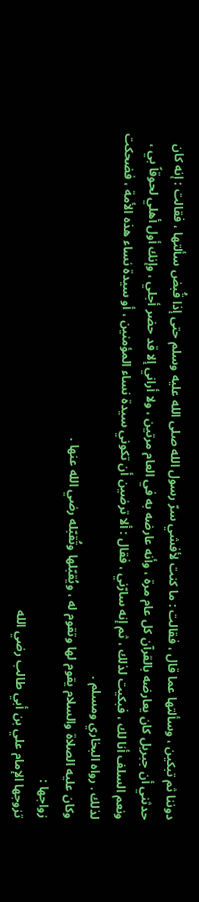دوننا ثم تبكين ، وسألتها عما قال ، فقالت : ما كنت لأفشي سرّ رسول الله صلى الله عليه وسلم حتى إذا قُبض سألتها ، فقالت : إنه كان حدثني أن جبريل كان يعارضه بالقرآن كل عام مرة ، وأنه عارضه به في العام مرتين ، ولا أراني إلا قد حضر أجلي ، وإنك أول أهلي لحوقاً بي ، ونعم السلف أنا لك ، فبكيت لذلك ، ثم إنه سارّني ، فقال : ألا ترضين أن تكوني سيدة نساء المؤمنين ، أو سيدة نساء هذه الأمة ، فضحكت لذلك . رواه البخاري ومسلم .
وكان عليه الصلاة والسلام يقوم لها وتقوم له ، ويُقبّلها وتُقبّله رضي الله عنها .
زواجها :
تزوجها الإمام علي بن أبي طالب رضي الله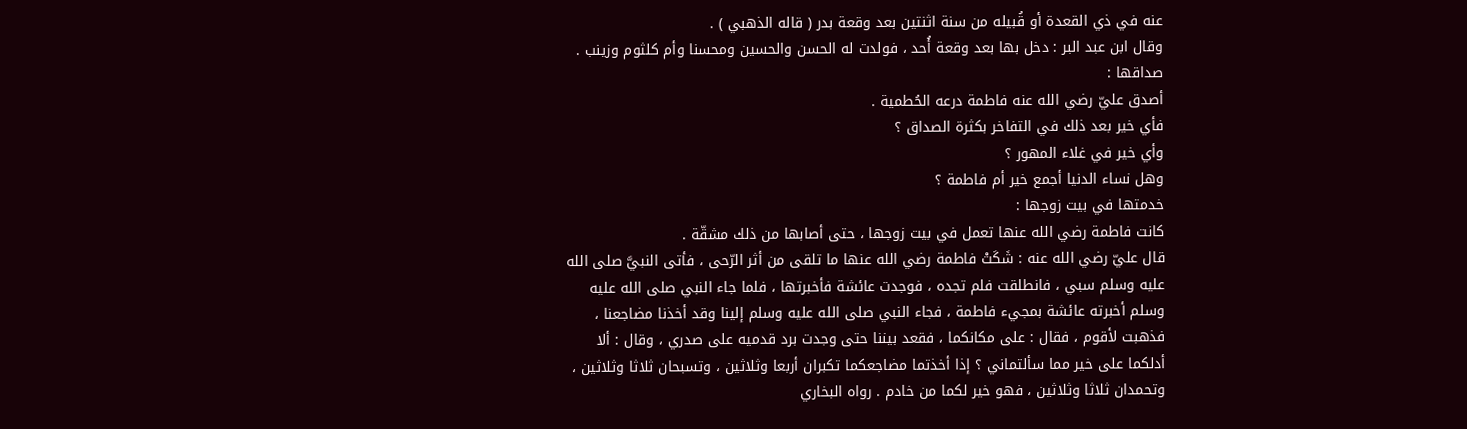عنه في ذي القعدة أو قُبيله من سنة اثنتين بعد وقعة بدر ( قاله الذهبي ) .
وقال ابن عبد البر : دخل بها بعد وقعة أُحد ، فولدت له الحسن والحسين ومحسنا وأم كلثوم وزينب .
صداقها :
أصدق عليّ رضي الله عنه فاطمة درعه الحُطمية .
فأي خير بعد ذلك في التفاخر بكثرة الصداق ؟
وأي خير في غلاء المهور ؟
وهل نساء الدنيا أجمع خير أم فاطمة ؟
خدمتها في بيت زوجها :
كانت فاطمة رضي الله عنها تعمل في بيت زوجها ، حتى أصابها من ذلك مشقّة .
قال عليّ رضي الله عنه : شَكَتْ فاطمة رضي الله عنها ما تلقى من أثر الرّحى ، فأتى النبيَّ صلى الله عليه وسلم سبي ، فانطلقت فلم تجده ، فوجدت عائشة فأخبرتها ، فلما جاء النبي صلى الله عليه وسلم أخبرته عائشة بمجيء فاطمة ، فجاء النبي صلى الله عليه وسلم إلينا وقد أخذنا مضاجعنا ، فذهبت لأقوم ، فقال : على مكانكما ، فقعد بيننا حتى وجدت برد قدميه على صدري ، وقال : ألا أدلكما على خير مما سألتماني ؟ إذا أخذتما مضاجعكما تكبران أربعا وثلاثين ، وتسبحان ثلاثا وثلاثين ، وتحمدان ثلاثا وثلاثين ، فهو خير لكما من خادم . رواه البخاري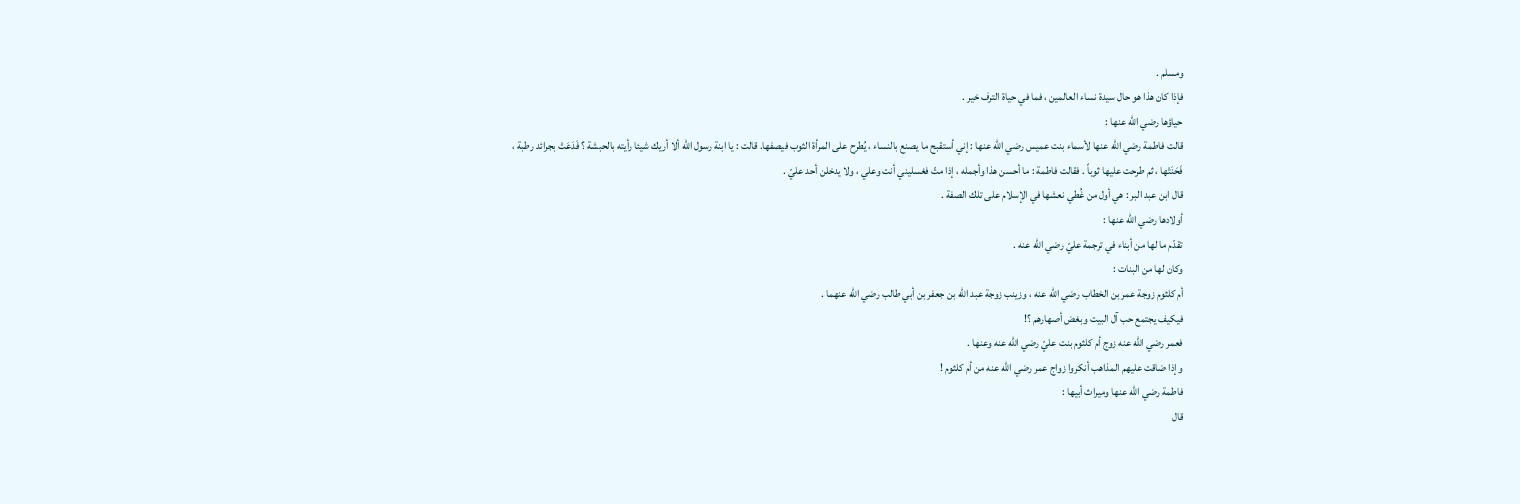ومسلم .
فإذا كان هذا هو حال سيدة نساء العالمين ، فما في حياة الترف خير .
حياؤها رضي الله عنها :
قالت فاطمة رضي الله عنها لأسماء بنت عميس رضي الله عنها : إني أستقبح ما يصنع بالنساء ، يُطرح على المرأة الثوب فيصفها. قالت : يا ابنة رسول الله ألا أريك شيئا رأيته بالحبشة ؟ فَدَعَتْ بجرائد رطبة ، فَحَنَتْها ، ثم طرحت عليها ثوباً . فقالت فاطمة : ما أحسن هذا وأجمله ، إذا متّ فغسليني أنت وعلي ، ولا يدخلن أحد عليّ .
قال ابن عبد البر : هي أول من غُطي نعشها في الإسلام على تلك الصفة .
أولادها رضي الله عنها :
تقدّم ما لها من أبناء في ترجمة عليّ رضي الله عنه .
وكان لها من البنات :
أم كلثوم زوجة عمر بن الخطاب رضي الله عنه ، وزينب زوجة عبد الله بن جعفر بن أبي طالب رضي الله عنهما .
فيكيف يجتمع حب آل البيت وبغض أصهارهم ؟!
فعمر رضي الله عنه زوج أم كلثوم بنت عليّ رضي الله عنه وعنها .
وإذا ضاقت عليهم المذاهب أنكروا زواج عمر رضي الله عنه من أم كلثوم !
فاطمة رضي الله عنها وميراث أبيها :
قال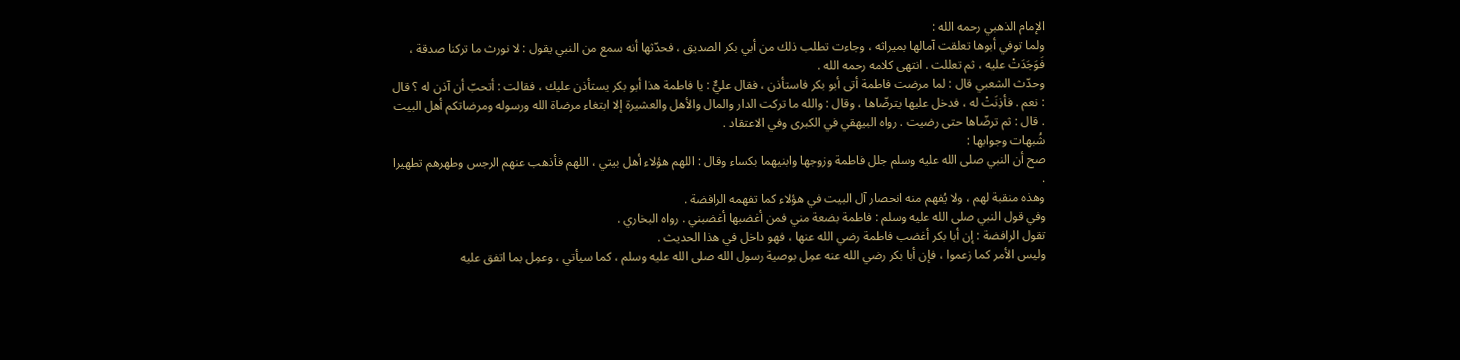الإمام الذهبي رحمه الله :
ولما توفي أبوها تعلقت آمالها بميراثه ، وجاءت تطلب ذلك من أبي بكر الصديق ، فحدّثها أنه سمع من النبي يقول : لا نورث ما تركنا صدقة ، فَوَجَدَتْ عليه ، ثم تعللت . انتهى كلامه رحمه الله .
وحدّث الشعبي قال : لما مرضت فاطمة أتى أبو بكر فاستأذن ، فقال عليٌّ : يا فاطمة هذا أبو بكر يستأذن عليك ، فقالت : أتحبّ أن آذن له ؟ قال : نعم . فأذِنَتْ له ، فدخل عليها يترضّاها ، وقال : والله ما تركت الدار والمال والأهل والعشيرة إلا ابتغاء مرضاة الله ورسوله ومرضاتكم أهل البيت . قال : ثم ترضّاها حتى رضيت . رواه البيهقي في الكبرى وفي الاعتقاد .
شُبهات وجوابها :
صح أن النبي صلى الله عليه وسلم جلل فاطمة وزوجها وابنيهما بكساء وقال : اللهم هؤلاء أهل بيتي ، اللهم فأذهب عنهم الرجس وطهرهم تطهيرا .
وهذه منقبة لهم ، ولا يُفهم منه انحصار آل البيت في هؤلاء كما تفهمه الرافضة .
وفي قول النبي صلى الله عليه وسلم : فاطمة بضعة مني فمن أغضبها أغضبني . رواه البخاري .
تقول الرافضة : إن أبا بكر أغضب فاطمة رضي الله عنها ، فهو داخل في هذا الحديث .
وليس الأمر كما زعموا ، فإن أبا بكر رضي الله عنه عمِل بوصية رسول الله صلى الله عليه وسلم ، كما سيأتي ، وعمِل بما اتفق عليه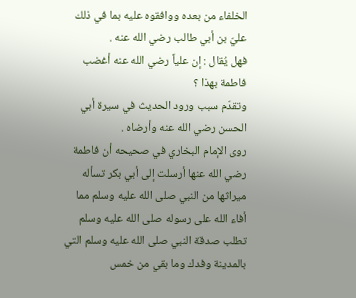الخلفاء من بعده ووافقوه عليه بما في ذلك عليّ بن أبي طالب رضي الله عنه .
فهل يُقال : إن علياً رضي الله عنه أغضب فاطمة بهذا ؟
وتقدّم سبب ورود الحديث في سيرة أبي الحسن رضي الله عنه وأرضاه .
روى الإمام البخاري في صحيحه أن فاطمة رضي الله عنها أرسلت إلى أبي بكر تسأله ميراثها من النبي صلى الله عليه وسلم مما أفاء الله على رسوله صلى الله عليه وسلم تطلب صدقة النبي صلى الله عليه وسلم التي بالمدينة وفدك وما بقي من خمس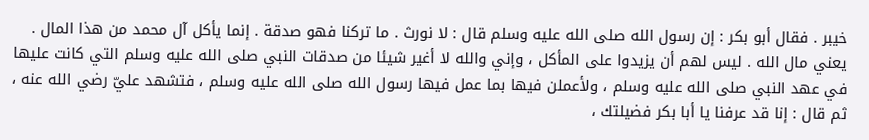خيبر . فقال أبو بكر : إن رسول الله صلى الله عليه وسلم قال : لا نورث . ما تركنا فهو صدقة . إنما يأكل آل محمد من هذا المال . يعني مال الله . ليس لهم أن يزيدوا على المأكل ، وإني والله لا أغير شيئا من صدقات النبي صلى الله عليه وسلم التي كانت عليها في عهد النبي صلى الله عليه وسلم ، ولأعملن فيها بما عمل فيها رسول الله صلى الله عليه وسلم ، فتشهد عليّ رضي الله عنه ، ثم قال : إنا قد عرفنا يا أبا بكر فضيلتك ،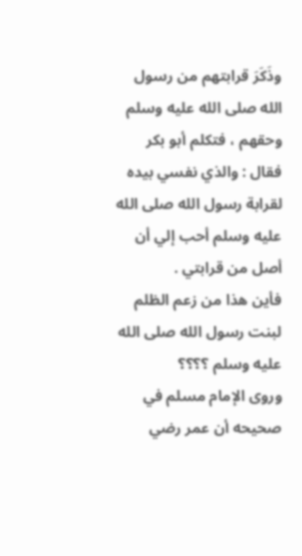وذَكَرَ قرابتهم من رسول الله صلى الله عليه وسلم وحقهم ، فتكلم أبو بكر فقال : والذي نفسي بيده لقرابة رسول الله صلى الله عليه وسلم أحب إلي أن أصل من قرابتي .
فأين هذا من زعم الظلم لبنت رسول الله صلى الله عليه وسلم ؟؟؟؟
وروى الإمام مسلم في صحيحه أن عمر رضي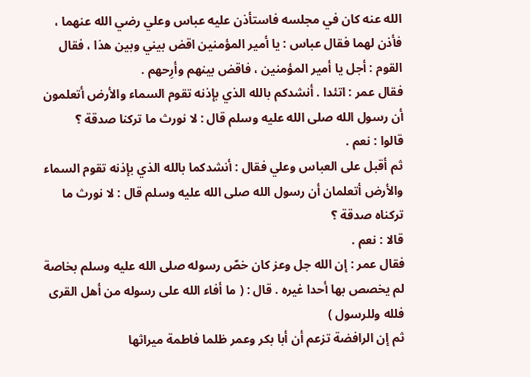الله عنه كان في مجلسه فاستأذن عليه عباس وعلي رضي الله عنهما ، فأذن لهما فقال عباس : يا أمير المؤمنين اقض بيني وبين هذا ، فقال القوم : أجل يا أمير المؤمنين ، فاقض بينهم وأرِحهم .
فقال عمر : اتئدا . أنشدكم بالله الذي بإذنه تقوم السماء والأرض أتعلمون أن رسول الله صلى الله عليه وسلم قال : لا نورث ما تركنا صدقة ؟
قالوا : نعم .
ثم أقبل على العباس وعلي فقال : أنشدكما بالله الذي بإذنه تقوم السماء والأرض أتعلمان أن رسول الله صلى الله عليه وسلم قال : لا نورث ما تركناه صدقة ؟
قالا : نعم .
فقال عمر : إن الله جل وعز كان خصّ رسوله صلى الله عليه وسلم بخاصة لم يخصص بها أحدا غيره . قال : ( ما أفاء الله على رسوله من أهل القرى فلله وللرسول )
ثم إن الرافضة تزعم أن أبا بكر وعمر ظلما فاطمة ميراثها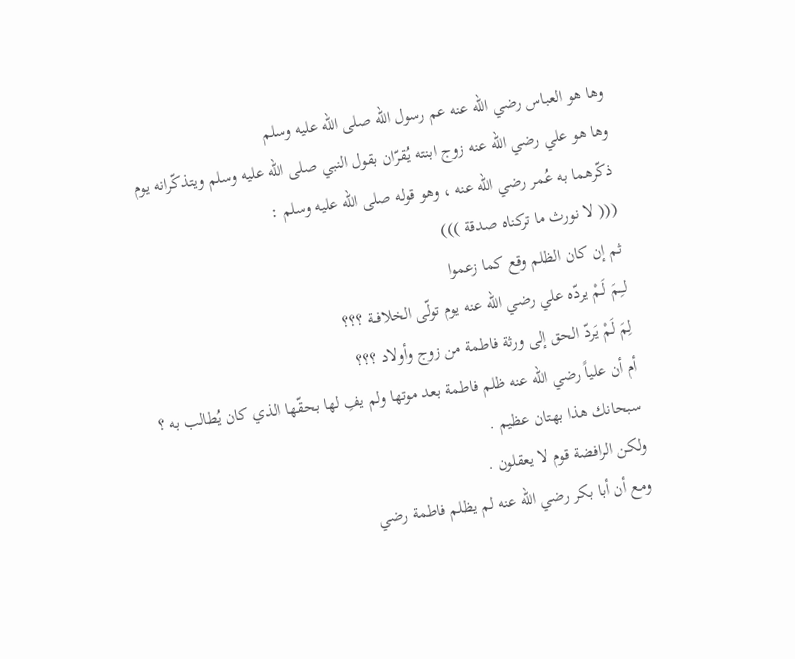وها هو العباس رضي الله عنه عم رسول الله صلى الله عليه وسلم
وها هو علي رضي الله عنه زوج ابنته يُقرّان بقول النبي صلى الله عليه وسلم ويتذكّرانه يوم ذكّرهما به عُمر رضي الله عنه ، وهو قوله صلى الله عليه وسلم :
((( لا نورث ما تركناه صدقة )))
ثم إن كان الظلم وقع كما زعموا
لـِـمَ لَـمْ يردّه علي رضي الله عنه يوم تولّى الخلافــة ؟؟؟
لِمَ لَمْ يَردّ الحق إلى ورثة فاطمة من زوج وأولاد ؟؟؟
أم أن علياً رضي الله عنه ظلم فاطمة بعد موتها ولم يفِ لها بحقّها الذي كان يُطالب به ؟
سبحانك هذا بهتان عظيم .
ولكن الرافضة قوم لا يعقلون .
ومع أن أبا بكر رضي الله عنه لم يظلم فاطمة رضي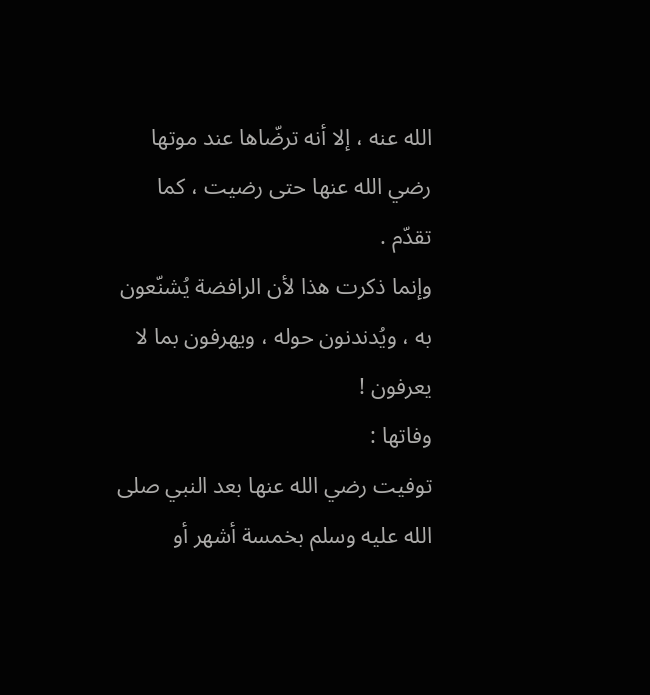الله عنه ، إلا أنه ترضّاها عند موتها رضي الله عنها حتى رضيت ، كما تقدّم .
وإنما ذكرت هذا لأن الرافضة يُشنّعون به ، ويُدندنون حوله ، ويهرفون بما لا يعرفون !
وفاتها :
توفيت رضي الله عنها بعد النبي صلى الله عليه وسلم بخمسة أشهر أو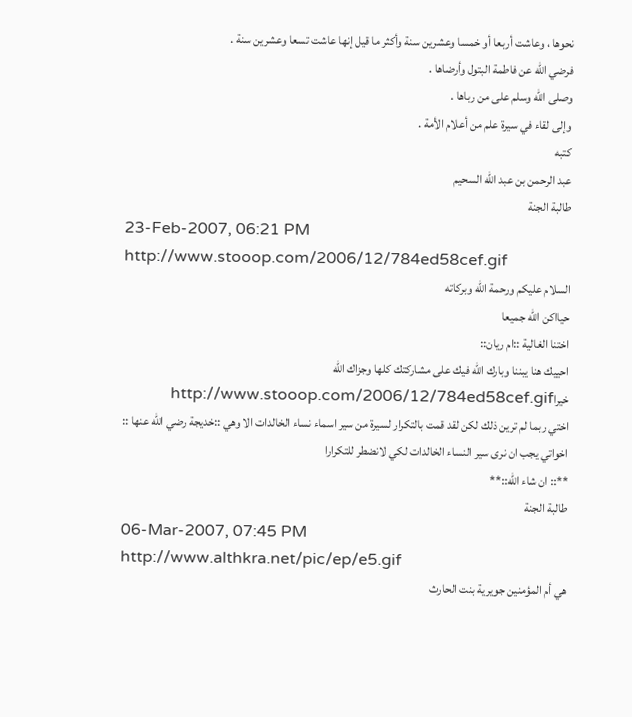نحوها ، وعاشت أربعا أو خمسا وعشرين سنة وأكثر ما قيل إنها عاشت تسعا وعشرين سنة .
فرضي الله عن فاطمة البتول وأرضاها .
وصلى الله وسلم على من رباها .
وإلى لقاء في سيرة علم من أعلام الأمة .
كتبه
عبد الرحمن بن عبد الله السحيم
طالبة الجنة
23-Feb-2007, 06:21 PM
http://www.stooop.com/2006/12/784ed58cef.gif
السلام عليكم ورحمة الله وبركاته
حيااكن الله جميعا
اختنا الغالية ::ام ريان::
احييك هنا يبننا وبارك الله فيك على مشاركتك كلها وجزاك الله خيراhttp://www.stooop.com/2006/12/784ed58cef.gif
اختي ربما لم ترين ذلك لكن لقد قمت بالتكرار لسيرة من سير اسماء نساء الخالدات الا وهي ::خديجة رضي الله عنها ::
اخواتي يجب ان نرى سير النساء الخالدات لكي لانضطر للتكرارا
**:: ان شاء الله::**
طالبة الجنة
06-Mar-2007, 07:45 PM
http://www.althkra.net/pic/ep/e5.gif
هي أم المؤمنين جويرية بنت الحارث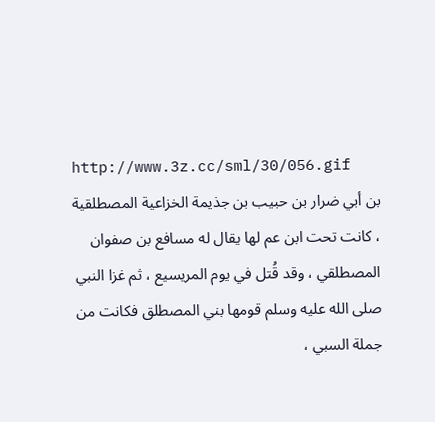http://www.3z.cc/sml/30/056.gif
بن أبي ضرار بن حبيب بن جذيمة الخزاعية المصطلقية ، كانت تحت ابن عم لها يقال له مسافع بن صفوان المصطلقي ، وقد قُتل في يوم المريسيع ، ثم غزا النبي صلى الله عليه وسلم قومها بني المصطلق فكانت من جملة السبي ،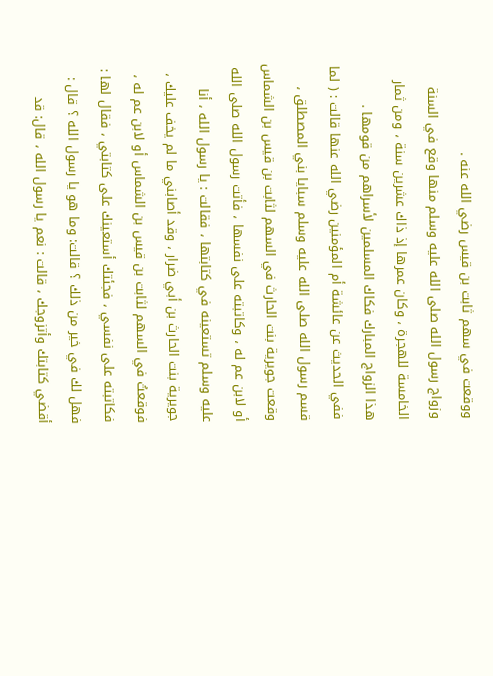ووقعت في سهم ثابت بن قيس رضي الله عنه .
وزواج رسول الله صلى الله عليه وسلم منها وقع في السنة الخامسة للهجرة ، وكان عمرها إذ ذاك عشرين سنة ، ومن ثمار هذا الزواج المبارك فكاك المسلمين لأسراهم من قومها .
ففي الحديث عن عائشة أم المؤمنين رضي الله عنها قالت : ( لما قسم رسول الله صلى الله عليه وسلم سبايا بني المصطلق ، وقعت جويرية بنت الحارث في السهم لثابت بن قيس بن الشماس أو لابن عم له ، وكاتبته على نفسها ، فأتت رسول الله صلى الله عليه وسلم تستعينه في كتابتها ، فقالت : يا رسول الله ، أنا جويرية بنت الحارث بن أبي ضرار ، وقد أصابني ما لم يخف عليك ، فوقعتُ في السهم لثابت بن قيس بن الشماس أو لابن عم له ، فكاتبته على نفسي ، فجئتك أستعينك على كتابتي ، فقال لها : فهل لك في خير من ذلك ؟ قالت: وما هو يا رسول الله ؟ قال : أقضي كتابتك وأتزوجك ، قالت : نعم يا رسول الله ، قال: قد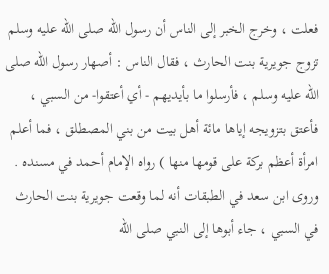فعلت ، وخرج الخبر إلى الناس أن رسول الله صلى الله عليه وسلم تزوج جويرية بنت الحارث ، فقال الناس : أصهار رسول الله صلى الله عليه وسلم ، فأرسلوا ما بأيديهم - أي أعتقوا- من السبي ، فأعتق بتزويجه إياها مائة أهل بيت من بني المصطلق ، فما أعلم امرأة أعظم بركة على قومها منها ) رواه الإمام أحمد في مسنده .
وروى ابن سعد في الطبقات أنه لما وقعت جويرية بنت الحارث في السبي ، جاء أبوها إلى النبي صلى الله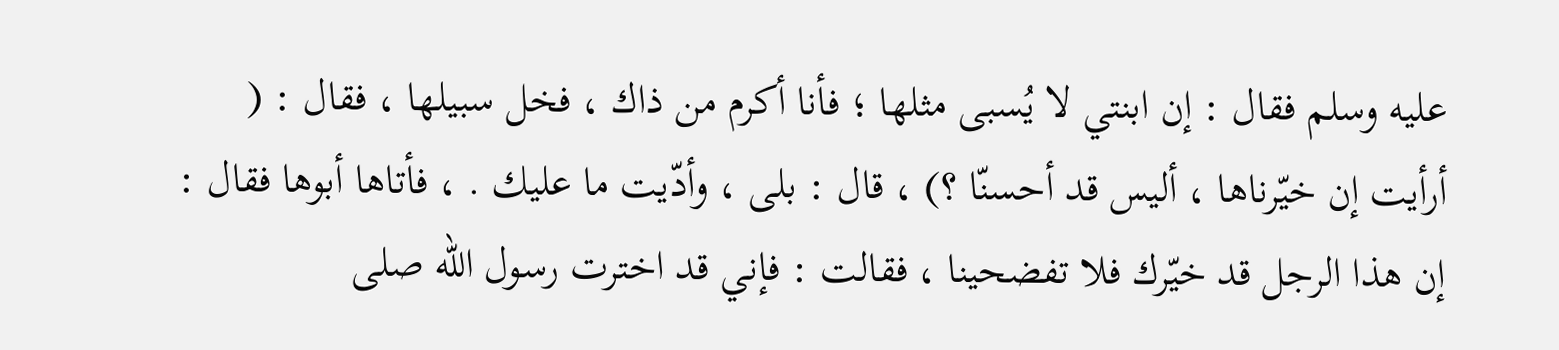عليه وسلم فقال : إن ابنتي لا يُسبى مثلها ؛ فأنا أكرم من ذاك ، فخل سبيلها ، فقال : ( أرأيت إن خيّرناها ، أليس قد أحسنّا ؟) ، قال : بلى ، وأدّيت ما عليك . ، فأتاها أبوها فقال : إن هذا الرجل قد خيّرك فلا تفضحينا ، فقالت : فإني قد اخترت رسول الله صلى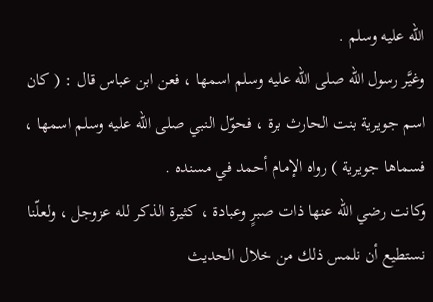الله عليه وسلم .
وغيَّر رسول الله صلى الله عليه وسلم اسمها ، فعن ابن عباس قال : ( كان اسم جويرية بنت الحارث برة ، فحوّل النبي صلى الله عليه وسلم اسمها ، فسماها جويرية ) رواه الإمام أحمد في مسنده .
وكانت رضي الله عنها ذات صبرٍ وعبادة ، كثيرة الذكر لله عزوجل ، ولعلّنا نستطيع أن نلمس ذلك من خلال الحديث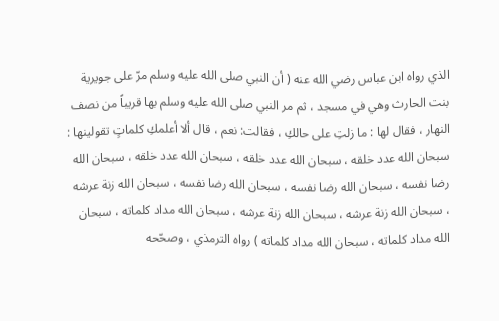الذي رواه ابن عباس رضي الله عنه ( أن النبي صلى الله عليه وسلم مرّ على جويرية بنت الحارث وهي في مسجد ، ثم مر النبي صلى الله عليه وسلم بها قريباً من نصف النهار ، فقال لها : ما زلتِ على حالكِ ، فقالت: نعم ، قال ألا أعلمكِ كلماتٍ تقولينها : سبحان الله عدد خلقه ، سبحان الله عدد خلقه ، سبحان الله عدد خلقه ، سبحان الله رضا نفسه ، سبحان الله رضا نفسه ، سبحان الله رضا نفسه ، سبحان الله زنة عرشه ، سبحان الله زنة عرشه ، سبحان الله زنة عرشه ، سبحان الله مداد كلماته ، سبحان الله مداد كلماته ، سبحان الله مداد كلماته ) رواه الترمذي ، وصحّحه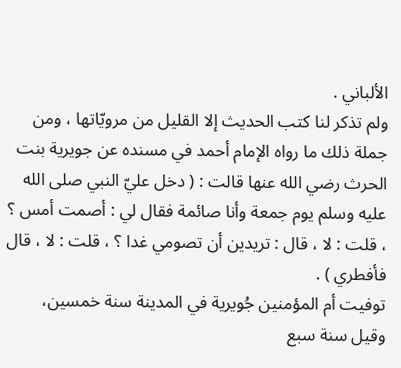الألباني .
ولم تذكر لنا كتب الحديث إلا القليل من مرويّاتها ، ومن جملة ذلك ما رواه الإمام أحمد في مسنده عن جويرية بنت الحرث رضي الله عنها قالت : ( دخل عليّ النبي صلى الله عليه وسلم يوم جمعة وأنا صائمة فقال لي : أصمت أمس ؟ ، قلت : لا ، قال : تريدين أن تصومي غدا ؟ ، قلت : لا ، قال فأفطري ) .
توفيت أم المؤمنين جُويرية في المدينة سنة خمسين، وقيل سنة سبع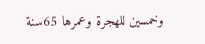وخمسين للهجرة وعمرها 65سنة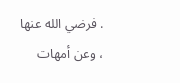. فرضي الله عنها ، وعن أمهات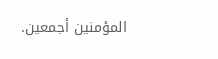المؤمنين أجمعين.